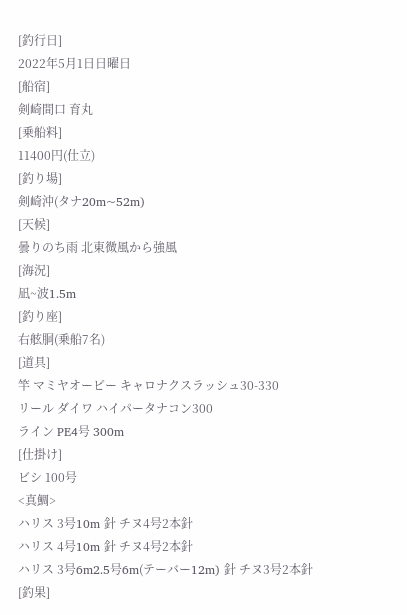[釣行日]
2022年5月1日日曜日
[船宿]
剣崎間口 育丸
[乗船料]
11400円(仕立)
[釣り場]
剣崎沖(タナ20m~52m)
[天候]
曇りのち雨 北東微風から強風
[海況]
凪~波1.5m
[釣り座]
右舷胴(乗船7名)
[道具]
竿 マミヤオーピー キャロナクスラッシュ30-330
リール ダイワ ハイパータナコン300
ライン PE4号 300m
[仕掛け]
ビシ 100号
<真鯛>
ハリス 3号10m 針 チヌ4号2本針
ハリス 4号10m 針 チヌ4号2本針
ハリス 3号6m2.5号6m(テーバー12m) 針 チヌ3号2本針
[釣果]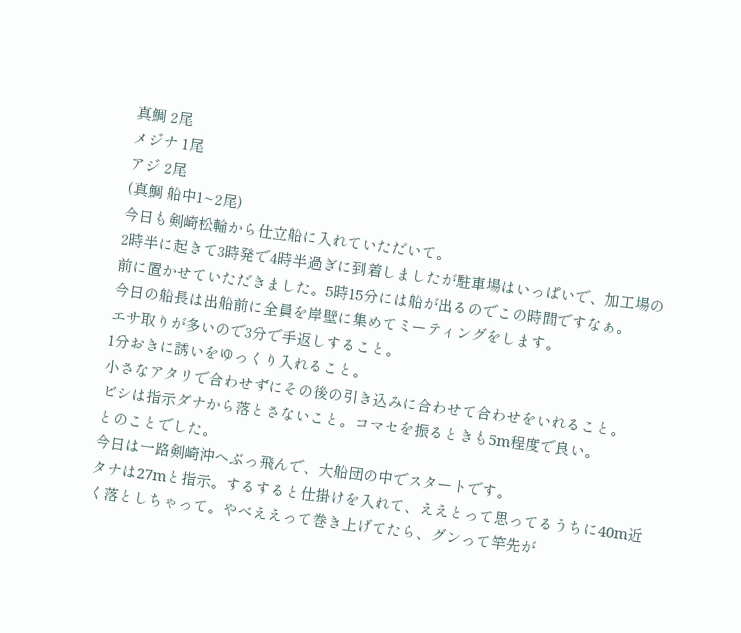真鯛 2尾
メジナ 1尾
アジ 2尾
(真鯛 船中1~2尾)
今日も剣崎松輪から仕立船に入れていただいて。
2時半に起きて3時発で4時半過ぎに到着しましたが駐車場はいっぱいで、加工場の前に置かせていただきました。5時15分には船が出るのでこの時間ですなぁ。
今日の船長は出船前に全員を岸壁に集めてミーティングをします。
エサ取りが多いので3分で手返しすること。
1分おきに誘いをゆっくり入れること。
小さなアタリで合わせずにその後の引き込みに合わせて合わせをいれること。
ビシは指示ダナから落とさないこと。コマセを振るときも5m程度で良い。
とのことでした。
今日は一路剣崎沖へぶっ飛んで、大船団の中でスタートです。
タナは27mと指示。するすると仕掛けを入れて、ええとって思ってるうちに40m近く落としちゃって。やべええって巻き上げてたら、グンって竿先が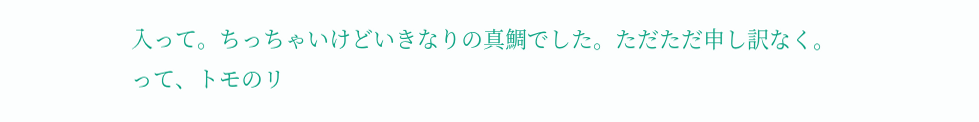入って。ちっちゃいけどいきなりの真鯛でした。ただただ申し訳なく。
って、トモのリ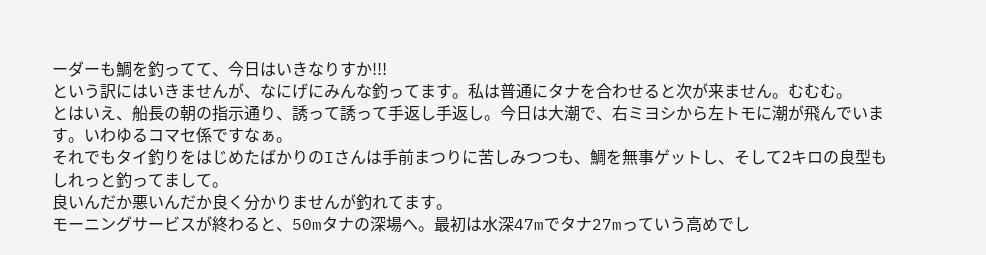ーダーも鯛を釣ってて、今日はいきなりすか!!!
という訳にはいきませんが、なにげにみんな釣ってます。私は普通にタナを合わせると次が来ません。むむむ。
とはいえ、船長の朝の指示通り、誘って誘って手返し手返し。今日は大潮で、右ミヨシから左トモに潮が飛んでいます。いわゆるコマセ係ですなぁ。
それでもタイ釣りをはじめたばかりのIさんは手前まつりに苦しみつつも、鯛を無事ゲットし、そして2キロの良型もしれっと釣ってまして。
良いんだか悪いんだか良く分かりませんが釣れてます。
モーニングサービスが終わると、50mタナの深場へ。最初は水深47mでタナ27mっていう高めでし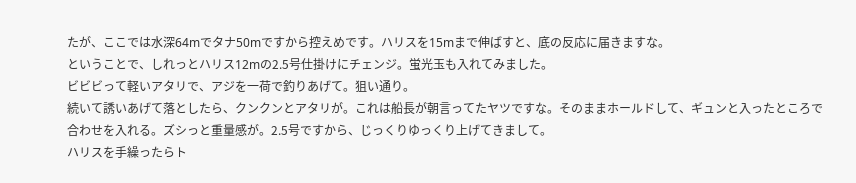たが、ここでは水深64mでタナ50mですから控えめです。ハリスを15mまで伸ばすと、底の反応に届きますな。
ということで、しれっとハリス12mの2.5号仕掛けにチェンジ。蛍光玉も入れてみました。
ビビビって軽いアタリで、アジを一荷で釣りあげて。狙い通り。
続いて誘いあげて落としたら、クンクンとアタリが。これは船長が朝言ってたヤツですな。そのままホールドして、ギュンと入ったところで合わせを入れる。ズシっと重量感が。2.5号ですから、じっくりゆっくり上げてきまして。
ハリスを手繰ったらト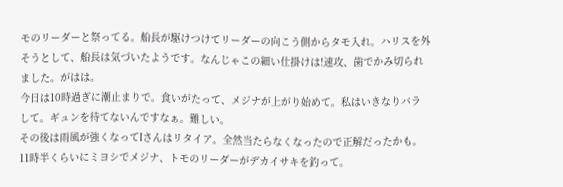モのリーダーと祭ってる。船長が駆けつけてリーダーの向こう側からタモ入れ。ハリスを外そうとして、船長は気づいたようです。なんじゃこの細い仕掛けは!速攻、歯でかみ切られました。がはは。
今日は10時過ぎに潮止まりで。食いがたって、メジナが上がり始めて。私はいきなりバラして。ギュンを待てないんですなぁ。難しい。
その後は雨風が強くなってIさんはリタイア。全然当たらなくなったので正解だったかも。
11時半くらいにミヨシでメジナ、トモのリーダーがデカイサキを釣って。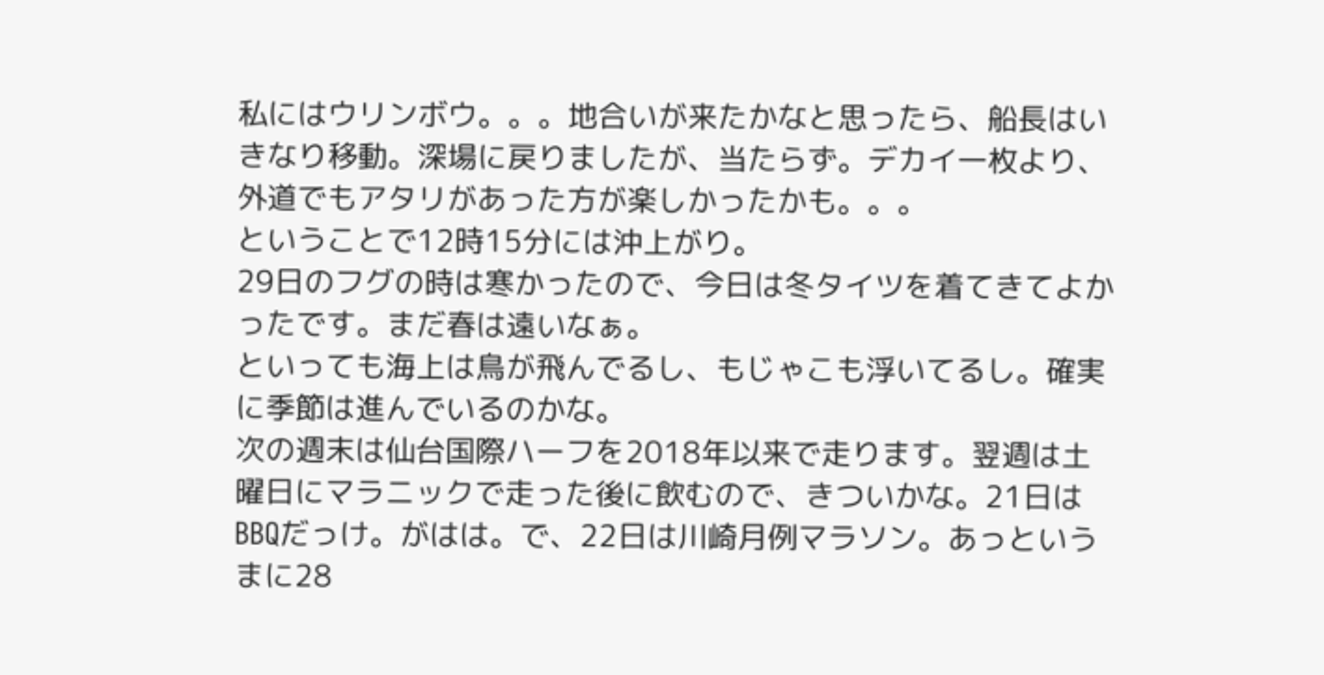私にはウリンボウ。。。地合いが来たかなと思ったら、船長はいきなり移動。深場に戻りましたが、当たらず。デカイ一枚より、外道でもアタリがあった方が楽しかったかも。。。
ということで12時15分には沖上がり。
29日のフグの時は寒かったので、今日は冬タイツを着てきてよかったです。まだ春は遠いなぁ。
といっても海上は鳥が飛んでるし、もじゃこも浮いてるし。確実に季節は進んでいるのかな。
次の週末は仙台国際ハーフを2018年以来で走ります。翌週は土曜日にマラニックで走った後に飲むので、きついかな。21日はBBQだっけ。がはは。で、22日は川崎月例マラソン。あっというまに28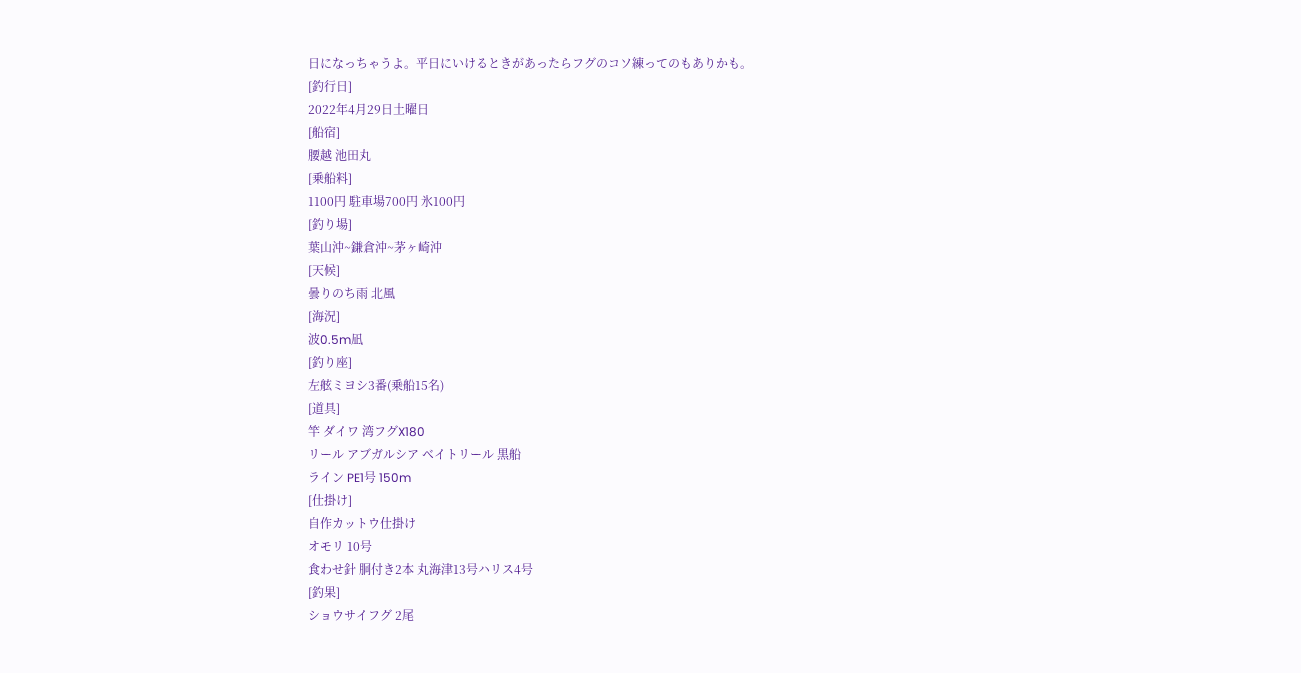日になっちゃうよ。平日にいけるときがあったらフグのコソ練ってのもありかも。
[釣行日]
2022年4月29日土曜日
[船宿]
腰越 池田丸
[乗船料]
1100円 駐車場700円 氷100円
[釣り場]
葉山沖~鎌倉沖~茅ヶ崎沖
[天候]
曇りのち雨 北風
[海況]
波0.5m凪
[釣り座]
左舷ミヨシ3番(乗船15名)
[道具]
竿 ダイワ 湾フグX180
リール アブガルシア ベイトリール 黒船
ライン PE1号 150m
[仕掛け]
自作カットウ仕掛け
オモリ 10号
食わせ針 胴付き2本 丸海津13号ハリス4号
[釣果]
ショウサイフグ 2尾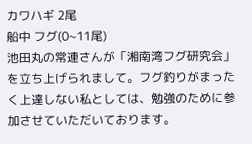カワハギ 2尾
船中 フグ(0~11尾)
池田丸の常連さんが「湘南湾フグ研究会」を立ち上げられまして。フグ釣りがまったく上達しない私としては、勉強のために参加させていただいております。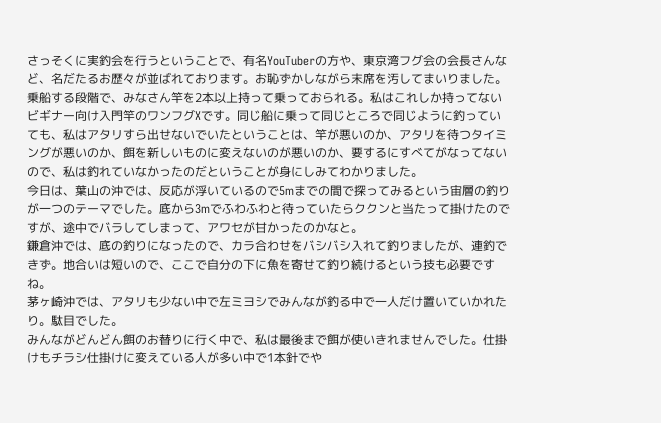さっそくに実釣会を行うということで、有名YouTuberの方や、東京湾フグ会の会長さんなど、名だたるお歴々が並ばれております。お恥ずかしながら末席を汚してまいりました。
乗船する段階で、みなさん竿を2本以上持って乗っておられる。私はこれしか持ってないビギナー向け入門竿のワンフグXです。同じ船に乗って同じところで同じように釣っていても、私はアタリすら出せないでいたということは、竿が悪いのか、アタリを待つタイミングが悪いのか、餌を新しいものに変えないのが悪いのか、要するにすべてがなってないので、私は釣れていなかったのだということが身にしみてわかりました。
今日は、葉山の沖では、反応が浮いているので5mまでの間で探ってみるという宙層の釣りが一つのテーマでした。底から3mでふわふわと待っていたらククンと当たって掛けたのですが、途中でバラしてしまって、アワセが甘かったのかなと。
鎌倉沖では、底の釣りになったので、カラ合わせをバシバシ入れて釣りましたが、連釣できず。地合いは短いので、ここで自分の下に魚を寄せて釣り続けるという技も必要ですね。
茅ヶ崎沖では、アタリも少ない中で左ミヨシでみんなが釣る中で一人だけ置いていかれたり。駄目でした。
みんながどんどん餌のお替りに行く中で、私は最後まで餌が使いきれませんでした。仕掛けもチラシ仕掛けに変えている人が多い中で1本針でや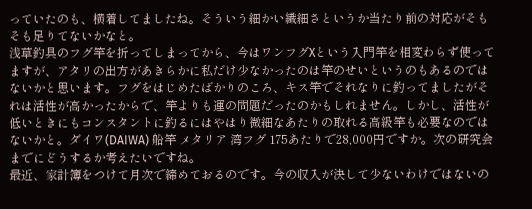っていたのも、横着してましたね。そういう細かい繊細さというか当たり前の対応がそもそも足りてないかなと。
浅草釣具のフグ竿を折ってしまってから、今はワンフグXという入門竿を相変わらず使ってますが、アタリの出方があきらかに私だけ少なかったのは竿のせいというのもあるのではないかと思います。フグをはじめたばかりのころ、キス竿でそれなりに釣ってましたがそれは活性が高かったからで、竿よりも運の問題だったのかもしれません。しかし、活性が低いときにもコンスタントに釣るにはやはり微細なあたりの取れる高級竿も必要なのではないかと。ダイワ(DAIWA) 船竿 メタリア 湾フグ 175あたりで28,000円ですか。次の研究会までにどうするか考えたいですね。
最近、家計簿をつけて月次で締めておるのです。今の収入が決して少ないわけではないの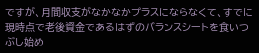ですが、月間収支がなかなかプラスにならなくて、すでに現時点で老後資金であるはずのバランスシートを食いつぶし始め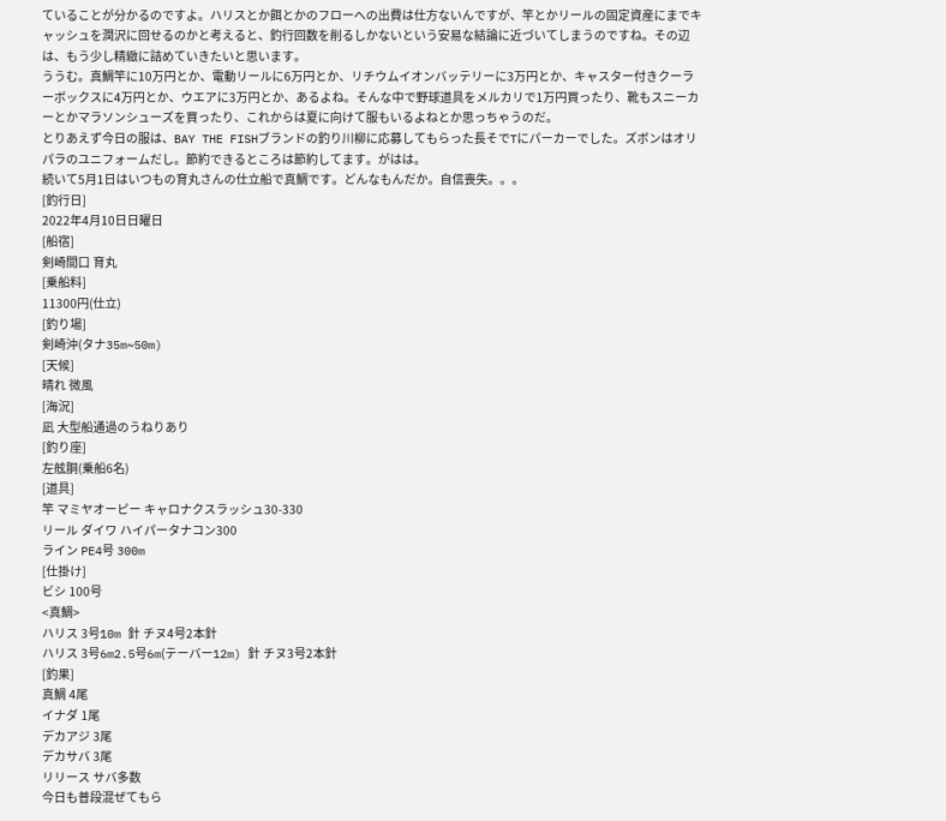ていることが分かるのですよ。ハリスとか餌とかのフローへの出費は仕方ないんですが、竿とかリールの固定資産にまでキャッシュを潤沢に回せるのかと考えると、釣行回数を削るしかないという安易な結論に近づいてしまうのですね。その辺は、もう少し精緻に詰めていきたいと思います。
ううむ。真鯛竿に10万円とか、電動リールに6万円とか、リチウムイオンバッテリーに3万円とか、キャスター付きクーラーボックスに4万円とか、ウエアに3万円とか、あるよね。そんな中で野球道具をメルカリで1万円買ったり、靴もスニーカーとかマラソンシューズを買ったり、これからは夏に向けて服もいるよねとか思っちゃうのだ。
とりあえず今日の服は、BAY THE FISHブランドの釣り川柳に応募してもらった長そでTにパーカーでした。ズボンはオリパラのユニフォームだし。節約できるところは節約してます。がはは。
続いて5月1日はいつもの育丸さんの仕立船で真鯛です。どんなもんだか。自信喪失。。。
[釣行日]
2022年4月10日日曜日
[船宿]
剣崎間口 育丸
[乗船料]
11300円(仕立)
[釣り場]
剣崎沖(タナ35m~50m)
[天候]
晴れ 微風
[海況]
凪 大型船通過のうねりあり
[釣り座]
左舷胴(乗船6名)
[道具]
竿 マミヤオーピー キャロナクスラッシュ30-330
リール ダイワ ハイパータナコン300
ライン PE4号 300m
[仕掛け]
ビシ 100号
<真鯛>
ハリス 3号10m 針 チヌ4号2本針
ハリス 3号6m2.5号6m(テーバー12m) 針 チヌ3号2本針
[釣果]
真鯛 4尾
イナダ 1尾
デカアジ 3尾
デカサバ 3尾
リリース サバ多数
今日も普段混ぜてもら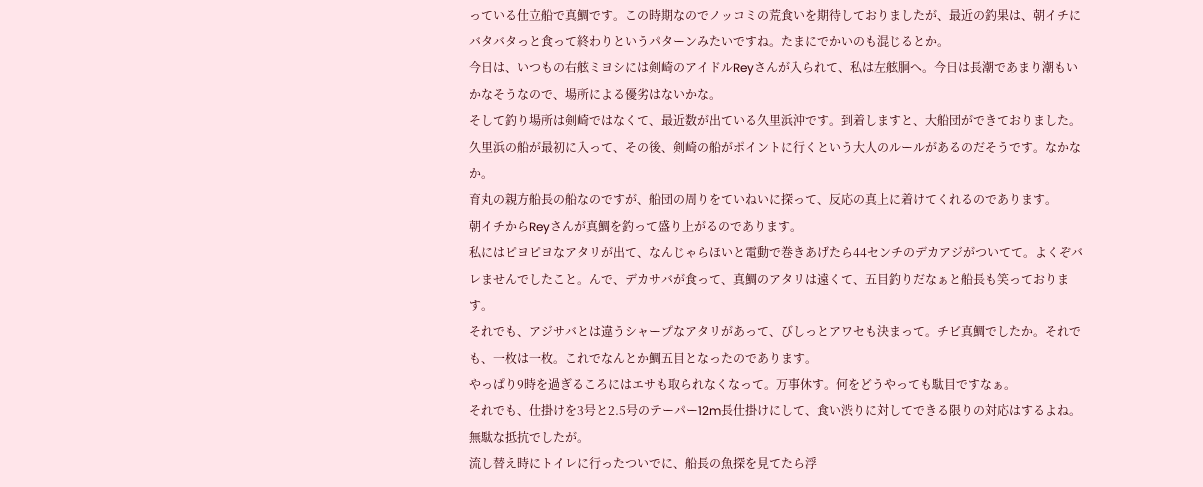っている仕立船で真鯛です。この時期なのでノッコミの荒食いを期待しておりましたが、最近の釣果は、朝イチにバタバタっと食って終わりというパターンみたいですね。たまにでかいのも混じるとか。
今日は、いつもの右舷ミヨシには剣崎のアイドルReyさんが入られて、私は左舷胴へ。今日は長潮であまり潮もいかなそうなので、場所による優劣はないかな。
そして釣り場所は剣崎ではなくて、最近数が出ている久里浜沖です。到着しますと、大船団ができておりました。
久里浜の船が最初に入って、その後、剣崎の船がポイントに行くという大人のルールがあるのだそうです。なかなか。
育丸の親方船長の船なのですが、船団の周りをていねいに探って、反応の真上に着けてくれるのであります。
朝イチからReyさんが真鯛を釣って盛り上がるのであります。
私にはピヨピヨなアタリが出て、なんじゃらほいと電動で巻きあげたら44センチのデカアジがついてて。よくぞバレませんでしたこと。んで、デカサバが食って、真鯛のアタリは遠くて、五目釣りだなぁと船長も笑っております。
それでも、アジサバとは違うシャープなアタリがあって、びしっとアワセも決まって。チビ真鯛でしたか。それでも、一枚は一枚。これでなんとか鯛五目となったのであります。
やっぱり9時を過ぎるころにはエサも取られなくなって。万事休す。何をどうやっても駄目ですなぁ。
それでも、仕掛けを3号と2.5号のテーパー12m長仕掛けにして、食い渋りに対してできる限りの対応はするよね。無駄な抵抗でしたが。
流し替え時にトイレに行ったついでに、船長の魚探を見てたら浮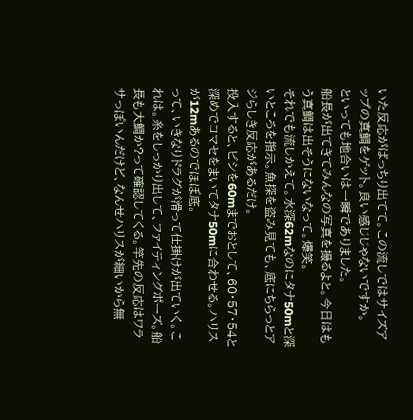いた反応がばっちり出てて。この流しではサイズアップの真鯛をゲット。良い感じじゃないですか。
といっても地合いは一瞬でありました。
船長が出てきてみんなの写真を撮るよと。今日はもう真鯛は出そうにないなって。爆笑。
それでも流しかえて。水深62mなのにタナ50mと深いところを指示。魚探を盗み見ても、底にちらっとアジらしき反応があるだけ。
投入すると、ビシを60mまでおとして、60・57・54と深めでコマセをまいてタナ50mに合わせる。ハリスが12mあるのでほぼ底。
って、いきなりドラグが滑って仕掛けが出ていく。これは。糸をしっかり出して、ファイティングポーズ。船長も大鯛か?って確認してくる。竿先の反応はワラサっぽいんだけど、なんせハリスが細いから無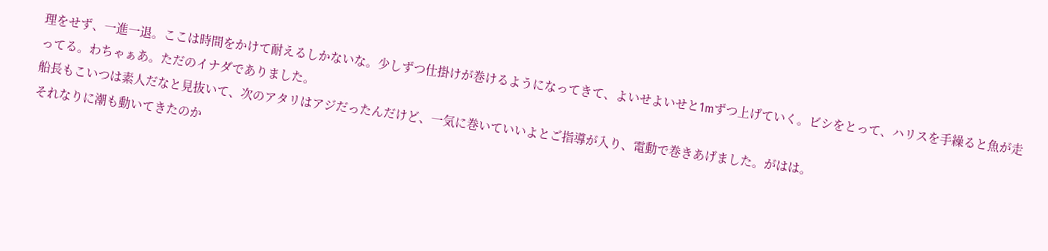理をせず、一進一退。ここは時間をかけて耐えるしかないな。少しずつ仕掛けが巻けるようになってきて、よいせよいせと1mずつ上げていく。ビシをとって、ハリスを手繰ると魚が走ってる。わちゃぁあ。ただのイナダでありました。
船長もこいつは素人だなと見抜いて、次のアタリはアジだったんだけど、一気に巻いていいよとご指導が入り、電動で巻きあげました。がはは。
それなりに潮も動いてきたのか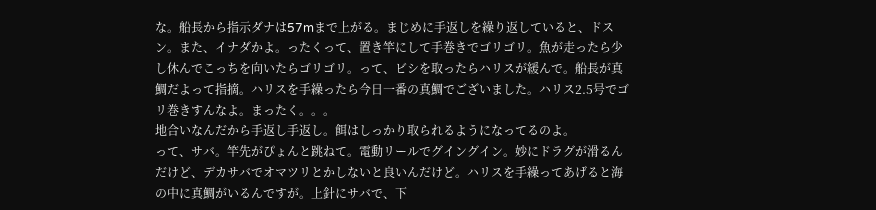な。船長から指示ダナは57mまで上がる。まじめに手返しを繰り返していると、ドスン。また、イナダかよ。ったくって、置き竿にして手巻きでゴリゴリ。魚が走ったら少し休んでこっちを向いたらゴリゴリ。って、ビシを取ったらハリスが緩んで。船長が真鯛だよって指摘。ハリスを手繰ったら今日一番の真鯛でございました。ハリス2.5号でゴリ巻きすんなよ。まったく。。。
地合いなんだから手返し手返し。餌はしっかり取られるようになってるのよ。
って、サバ。竿先がぴょんと跳ねて。電動リールでグイングイン。妙にドラグが滑るんだけど、デカサバでオマツリとかしないと良いんだけど。ハリスを手繰ってあげると海の中に真鯛がいるんですが。上針にサバで、下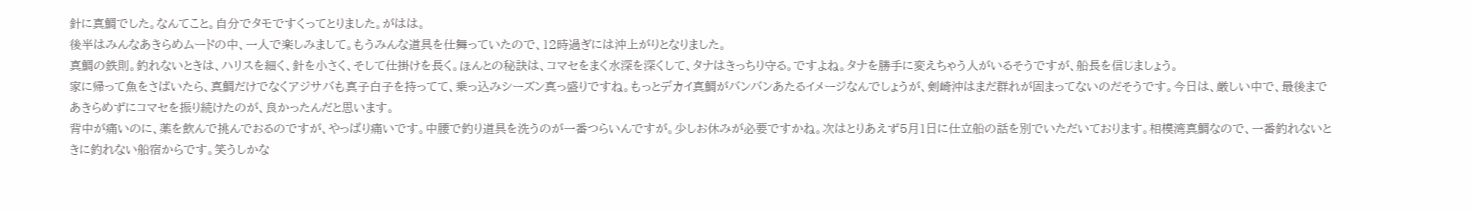針に真鯛でした。なんてこと。自分でタモですくってとりました。がはは。
後半はみんなあきらめムードの中、一人で楽しみまして。もうみんな道具を仕舞っていたので、12時過ぎには沖上がりとなりました。
真鯛の鉄則。釣れないときは、ハリスを細く、針を小さく、そして仕掛けを長く。ほんとの秘訣は、コマセをまく水深を深くして、タナはきっちり守る。ですよね。タナを勝手に変えちゃう人がいるそうですが、船長を信じましょう。
家に帰って魚をさばいたら、真鯛だけでなくアジサバも真子白子を持ってて、乗っ込みシーズン真っ盛りですね。もっとデカイ真鯛がバンバンあたるイメージなんでしょうが、剣崎沖はまだ群れが固まってないのだそうです。今日は、厳しい中で、最後まであきらめずにコマセを振り続けたのが、良かったんだと思います。
背中が痛いのに、薬を飲んで挑んでおるのですが、やっぱり痛いです。中腰で釣り道具を洗うのが一番つらいんですが。少しお休みが必要ですかね。次はとりあえず5月1日に仕立船の話を別でいただいております。相模湾真鯛なので、一番釣れないときに釣れない船宿からです。笑うしかな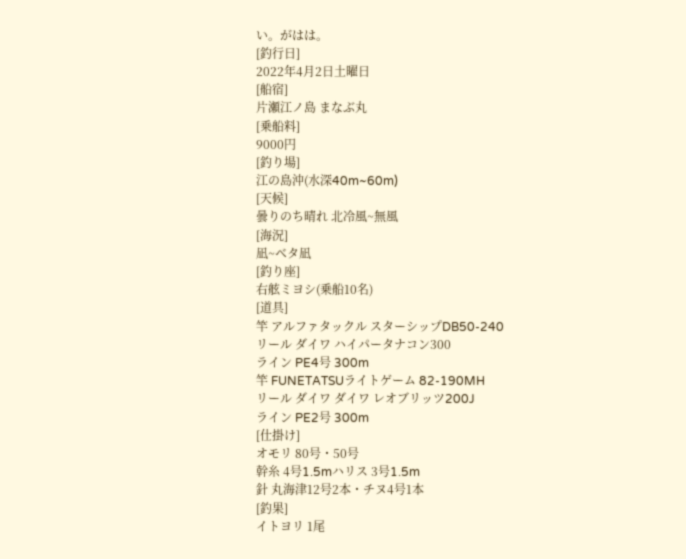い。がはは。
[釣行日]
2022年4月2日土曜日
[船宿]
片瀬江ノ島 まなぶ丸
[乗船料]
9000円
[釣り場]
江の島沖(水深40m~60m)
[天候]
曇りのち晴れ 北冷風~無風
[海況]
凪~ベタ凪
[釣り座]
右舷ミヨシ(乗船10名)
[道具]
竿 アルファタックル スターシップDB50-240
リール ダイワ ハイパータナコン300
ライン PE4号 300m
竿 FUNETATSUライトゲーム 82-190MH
リール ダイワ ダイワ レオブリッツ200J
ライン PE2号 300m
[仕掛け]
オモリ 80号・50号
幹糸 4号1.5mハリス 3号1.5m
針 丸海津12号2本・チヌ4号1本
[釣果]
イトヨリ 1尾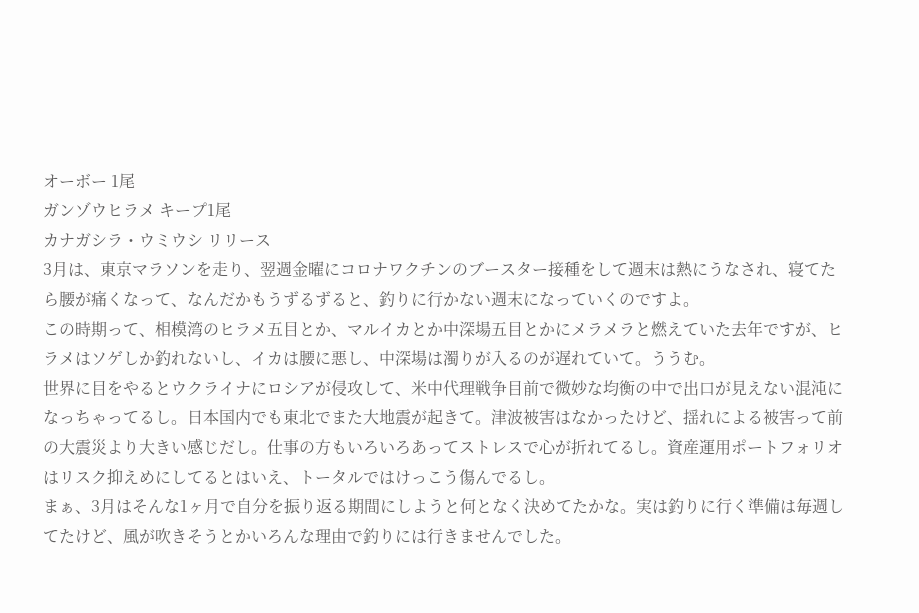オーボー 1尾
ガンゾウヒラメ キープ1尾
カナガシラ・ウミウシ リリース
3月は、東京マラソンを走り、翌週金曜にコロナワクチンのブースター接種をして週末は熱にうなされ、寝てたら腰が痛くなって、なんだかもうずるずると、釣りに行かない週末になっていくのですよ。
この時期って、相模湾のヒラメ五目とか、マルイカとか中深場五目とかにメラメラと燃えていた去年ですが、ヒラメはソゲしか釣れないし、イカは腰に悪し、中深場は濁りが入るのが遅れていて。ううむ。
世界に目をやるとウクライナにロシアが侵攻して、米中代理戦争目前で微妙な均衡の中で出口が見えない混沌になっちゃってるし。日本国内でも東北でまた大地震が起きて。津波被害はなかったけど、揺れによる被害って前の大震災より大きい感じだし。仕事の方もいろいろあってストレスで心が折れてるし。資産運用ポートフォリオはリスク抑えめにしてるとはいえ、トータルではけっこう傷んでるし。
まぁ、3月はそんな1ヶ月で自分を振り返る期間にしようと何となく決めてたかな。実は釣りに行く準備は毎週してたけど、風が吹きそうとかいろんな理由で釣りには行きませんでした。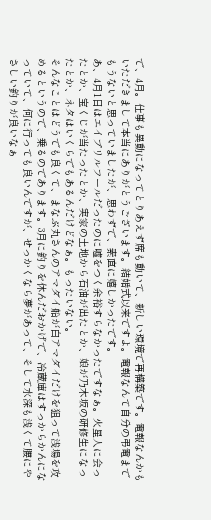で、4月。仕事も異動になってとりあえず席も動いて、新しい環境で再構築です。電報なんかもいただきまして本当にありがとうございます。結婚式以来ですよ。電報なんて自分の弔電までもうないと思っていましたが、思わずで、素直に嬉しかったです。
あ、4月1日はエイプリルフールだったのに嘘をつく余裕すらなかったですなぁ。火星人に会ったとか、宝くじが当たったとか、実家の土地から石油が出たとか、娘が乃木坂の研修生になったとか、ネタはいくらでもあるんだけどなぁ。もったいない。
そんなことはどうでも良くて、まなぶ丸さんのアマダイ船が白アマダイだけを狙って浅場を攻めるというので、乗るのであります。3月に釣りを休んだおかげで、冷蔵庫はすっからかんになっていて、何に行っても良いんですが、せっかくなら夢があって、そして水深も浅くて腰にやさしい釣りが良いなぁ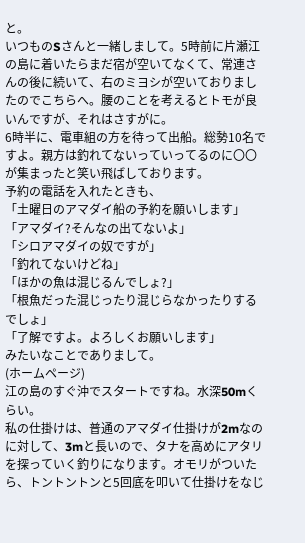と。
いつものSさんと一緒しまして。5時前に片瀬江の島に着いたらまだ宿が空いてなくて、常連さんの後に続いて、右のミヨシが空いておりましたのでこちらへ。腰のことを考えるとトモが良いんですが、それはさすがに。
6時半に、電車組の方を待って出船。総勢10名ですよ。親方は釣れてないっていってるのに〇〇が集まったと笑い飛ばしております。
予約の電話を入れたときも、
「土曜日のアマダイ船の予約を願いします」
「アマダイ?そんなの出てないよ」
「シロアマダイの奴ですが」
「釣れてないけどね」
「ほかの魚は混じるんでしょ?」
「根魚だった混じったり混じらなかったりするでしょ」
「了解ですよ。よろしくお願いします」
みたいなことでありまして。
(ホームページ)
江の島のすぐ沖でスタートですね。水深50mくらい。
私の仕掛けは、普通のアマダイ仕掛けが2mなのに対して、3mと長いので、タナを高めにアタリを探っていく釣りになります。オモリがついたら、トントントンと5回底を叩いて仕掛けをなじ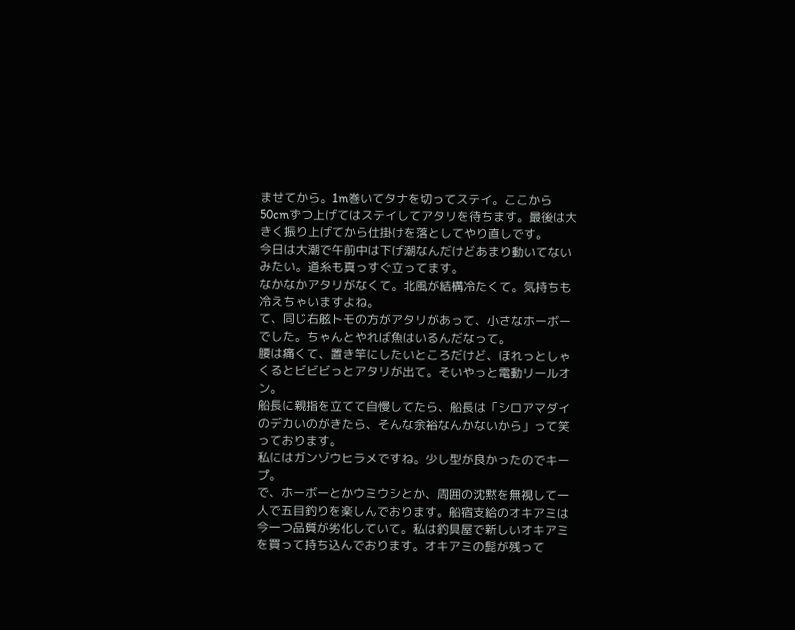ませてから。1m巻いてタナを切ってステイ。ここから50cmずつ上げてはステイしてアタリを待ちます。最後は大きく振り上げてから仕掛けを落としてやり直しです。
今日は大潮で午前中は下げ潮なんだけどあまり動いてないみたい。道糸も真っすぐ立ってます。
なかなかアタリがなくて。北風が結構冷たくて。気持ちも冷えちゃいますよね。
て、同じ右舷トモの方がアタリがあって、小さなホーボーでした。ちゃんとやれば魚はいるんだなって。
腰は痛くて、置き竿にしたいところだけど、ほれっとしゃくるとビビビっとアタリが出て。そいやっと電動リールオン。
船長に親指を立てて自慢してたら、船長は「シロアマダイのデカいのがきたら、そんな余裕なんかないから」って笑っております。
私にはガンゾウヒラメですね。少し型が良かったのでキープ。
で、ホーボーとかウミウシとか、周囲の沈黙を無視して一人で五目釣りを楽しんでおります。船宿支給のオキアミは今一つ品質が劣化していて。私は釣具屋で新しいオキアミを買って持ち込んでおります。オキアミの髭が残って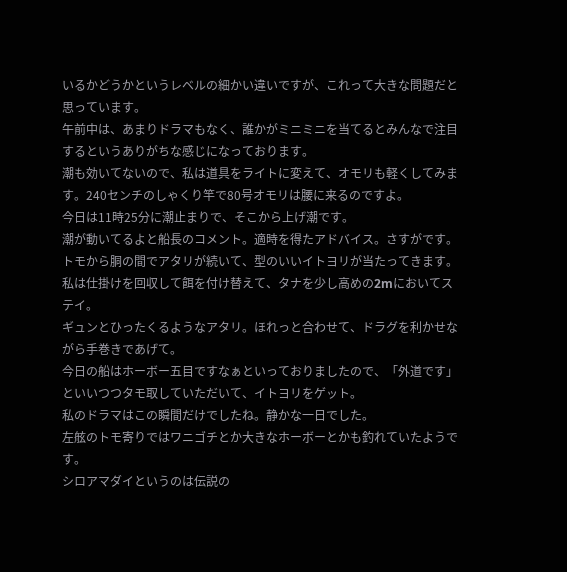いるかどうかというレベルの細かい違いですが、これって大きな問題だと思っています。
午前中は、あまりドラマもなく、誰かがミニミニを当てるとみんなで注目するというありがちな感じになっております。
潮も効いてないので、私は道具をライトに変えて、オモリも軽くしてみます。240センチのしゃくり竿で80号オモリは腰に来るのですよ。
今日は11時25分に潮止まりで、そこから上げ潮です。
潮が動いてるよと船長のコメント。適時を得たアドバイス。さすがです。トモから胴の間でアタリが続いて、型のいいイトヨリが当たってきます。
私は仕掛けを回収して餌を付け替えて、タナを少し高めの2mにおいてステイ。
ギュンとひったくるようなアタリ。ほれっと合わせて、ドラグを利かせながら手巻きであげて。
今日の船はホーボー五目ですなぁといっておりましたので、「外道です」といいつつタモ取していただいて、イトヨリをゲット。
私のドラマはこの瞬間だけでしたね。静かな一日でした。
左舷のトモ寄りではワニゴチとか大きなホーボーとかも釣れていたようです。
シロアマダイというのは伝説の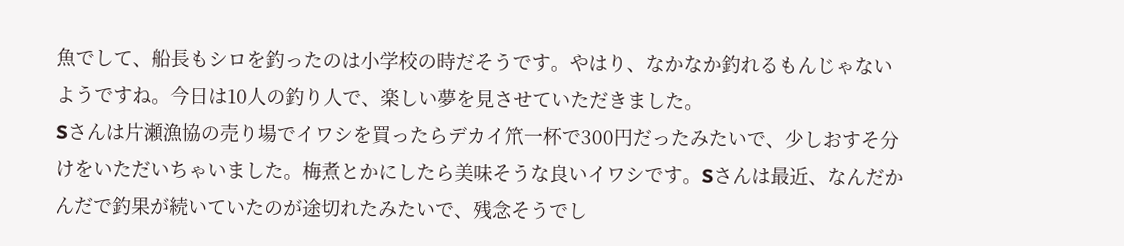魚でして、船長もシロを釣ったのは小学校の時だそうです。やはり、なかなか釣れるもんじゃないようですね。今日は10人の釣り人で、楽しい夢を見させていただきました。
Sさんは片瀬漁協の売り場でイワシを買ったらデカイ笊一杯で300円だったみたいで、少しおすそ分けをいただいちゃいました。梅煮とかにしたら美味そうな良いイワシです。Sさんは最近、なんだかんだで釣果が続いていたのが途切れたみたいで、残念そうでし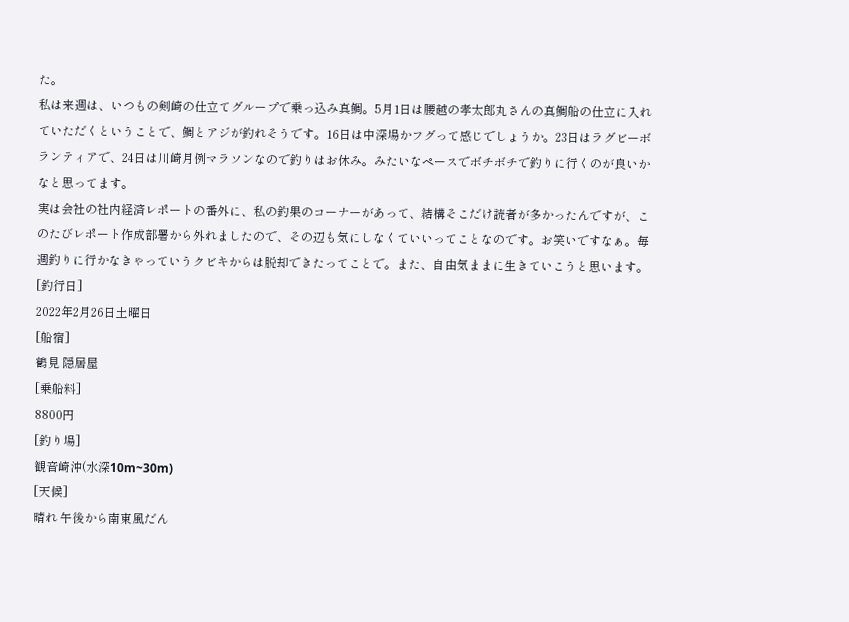た。
私は来週は、いつもの剣崎の仕立てグループで乗っ込み真鯛。5月1日は腰越の孝太郎丸さんの真鯛船の仕立に入れていただくということで、鯛とアジが釣れそうです。16日は中深場かフグって感じでしょうか。23日はラグビーボランティアで、24日は川崎月例マラソンなので釣りはお休み。みたいなペースでボチボチで釣りに行くのが良いかなと思ってます。
実は会社の社内経済レポートの番外に、私の釣果のコーナーがあって、結構そこだけ読者が多かったんですが、このたびレポート作成部署から外れましたので、その辺も気にしなくていいってことなのです。お笑いですなぁ。毎週釣りに行かなきゃっていうクビキからは脱却できたってことで。また、自由気ままに生きていこうと思います。
[釣行日]
2022年2月26日土曜日
[船宿]
鶴見 隠居屋
[乗船料]
8800円
[釣り場]
観音崎沖(水深10m~30m)
[天候]
晴れ 午後から南東風だん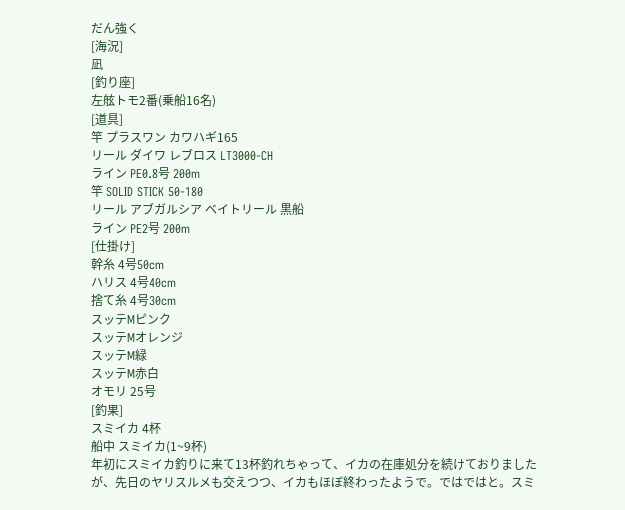だん強く
[海況]
凪
[釣り座]
左舷トモ2番(乗船16名)
[道具]
竿 プラスワン カワハギ165
リール ダイワ レブロス LT3000-CH
ライン PE0.8号 200m
竿 SOLID STICK 50-180
リール アブガルシア ベイトリール 黒船
ライン PE2号 200m
[仕掛け]
幹糸 4号50cm
ハリス 4号40cm
捨て糸 4号30cm
スッテMピンク
スッテMオレンジ
スッテM緑
スッテM赤白
オモリ 25号
[釣果]
スミイカ 4杯
船中 スミイカ(1~9杯)
年初にスミイカ釣りに来て13杯釣れちゃって、イカの在庫処分を続けておりましたが、先日のヤリスルメも交えつつ、イカもほぼ終わったようで。ではではと。スミ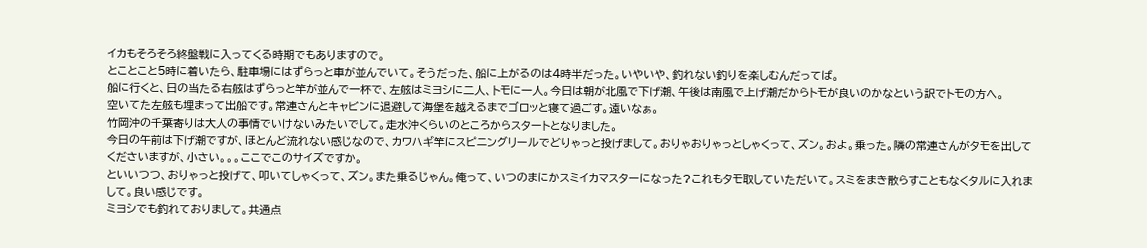イカもそろそろ終盤戦に入ってくる時期でもありますので。
とことこと5時に着いたら、駐車場にはずらっと車が並んでいて。そうだった、船に上がるのは4時半だった。いやいや、釣れない釣りを楽しむんだってば。
船に行くと、日の当たる右舷はずらっと竿が並んで一杯で、左舷はミヨシに二人、トモに一人。今日は朝が北風で下げ潮、午後は南風で上げ潮だからトモが良いのかなという訳でトモの方へ。
空いてた左舷も埋まって出船です。常連さんとキャビンに退避して海堡を越えるまでゴロッと寝て過ごす。遠いなぁ。
竹岡沖の千葉寄りは大人の事情でいけないみたいでして。走水沖くらいのところからスタートとなりました。
今日の午前は下げ潮ですが、ほとんど流れない感じなので、カワハギ竿にスピニングリールでどりゃっと投げまして。おりゃおりゃっとしゃくって、ズン。およ。乗った。隣の常連さんがタモを出してくださいますが、小さい。。。ここでこのサイズですか。
といいつつ、おりゃっと投げて、叩いてしゃくって、ズン。また乗るじゃん。俺って、いつのまにかスミイカマスターになった?これもタモ取していただいて。スミをまき散らすこともなくタルに入れまして。良い感じです。
ミヨシでも釣れておりまして。共通点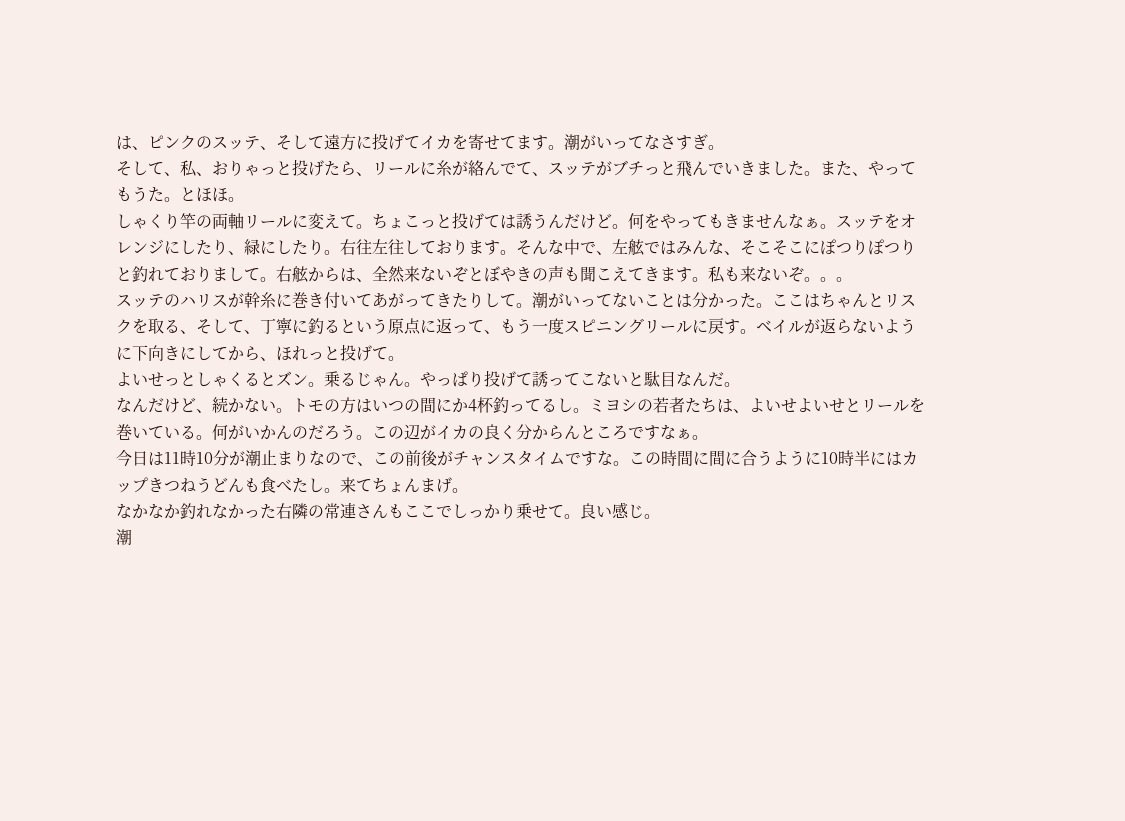は、ピンクのスッテ、そして遠方に投げてイカを寄せてます。潮がいってなさすぎ。
そして、私、おりゃっと投げたら、リールに糸が絡んでて、スッテがブチっと飛んでいきました。また、やってもうた。とほほ。
しゃくり竿の両軸リールに変えて。ちょこっと投げては誘うんだけど。何をやってもきませんなぁ。スッテをオレンジにしたり、緑にしたり。右往左往しております。そんな中で、左舷ではみんな、そこそこにぽつりぽつりと釣れておりまして。右舷からは、全然来ないぞとぼやきの声も聞こえてきます。私も来ないぞ。。。
スッテのハリスが幹糸に巻き付いてあがってきたりして。潮がいってないことは分かった。ここはちゃんとリスクを取る、そして、丁寧に釣るという原点に返って、もう一度スピニングリールに戻す。ベイルが返らないように下向きにしてから、ほれっと投げて。
よいせっとしゃくるとズン。乗るじゃん。やっぱり投げて誘ってこないと駄目なんだ。
なんだけど、続かない。トモの方はいつの間にか4杯釣ってるし。ミヨシの若者たちは、よいせよいせとリールを巻いている。何がいかんのだろう。この辺がイカの良く分からんところですなぁ。
今日は11時10分が潮止まりなので、この前後がチャンスタイムですな。この時間に間に合うように10時半にはカップきつねうどんも食べたし。来てちょんまげ。
なかなか釣れなかった右隣の常連さんもここでしっかり乗せて。良い感じ。
潮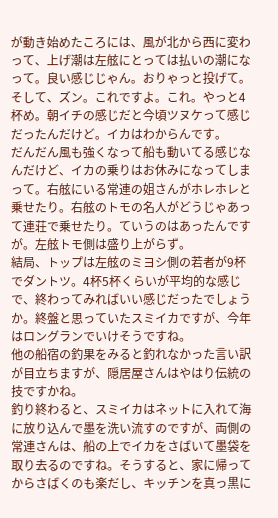が動き始めたころには、風が北から西に変わって、上げ潮は左舷にとっては払いの潮になって。良い感じじゃん。おりゃっと投げて。そして、ズン。これですよ。これ。やっと4杯め。朝イチの感じだと今頃ツヌケって感じだったんだけど。イカはわからんです。
だんだん風も強くなって船も動いてる感じなんだけど、イカの乗りはお休みになってしまって。右舷にいる常連の姐さんがホレホレと乗せたり。右舷のトモの名人がどうじゃあって連荘で乗せたり。ていうのはあったんですが。左舷トモ側は盛り上がらず。
結局、トップは左舷のミヨシ側の若者が9杯でダントツ。4杯5杯くらいが平均的な感じで、終わってみればいい感じだったでしょうか。終盤と思っていたスミイカですが、今年はロングランでいけそうですね。
他の船宿の釣果をみると釣れなかった言い訳が目立ちますが、隠居屋さんはやはり伝統の技ですかね。
釣り終わると、スミイカはネットに入れて海に放り込んで墨を洗い流すのですが、両側の常連さんは、船の上でイカをさばいて墨袋を取り去るのですね。そうすると、家に帰ってからさばくのも楽だし、キッチンを真っ黒に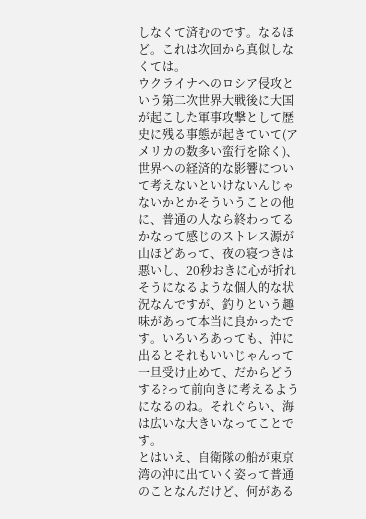しなくて済むのです。なるほど。これは次回から真似しなくては。
ウクライナへのロシア侵攻という第二次世界大戦後に大国が起こした軍事攻撃として歴史に残る事態が起きていて(アメリカの数多い蛮行を除く)、世界への経済的な影響について考えないといけないんじゃないかとかそういうことの他に、普通の人なら終わってるかなって感じのストレス源が山ほどあって、夜の寝つきは悪いし、20秒おきに心が折れそうになるような個人的な状況なんですが、釣りという趣味があって本当に良かったです。いろいろあっても、沖に出るとそれもいいじゃんって一旦受け止めて、だからどうする?って前向きに考えるようになるのね。それぐらい、海は広いな大きいなってことです。
とはいえ、自衛隊の船が東京湾の沖に出ていく姿って普通のことなんだけど、何がある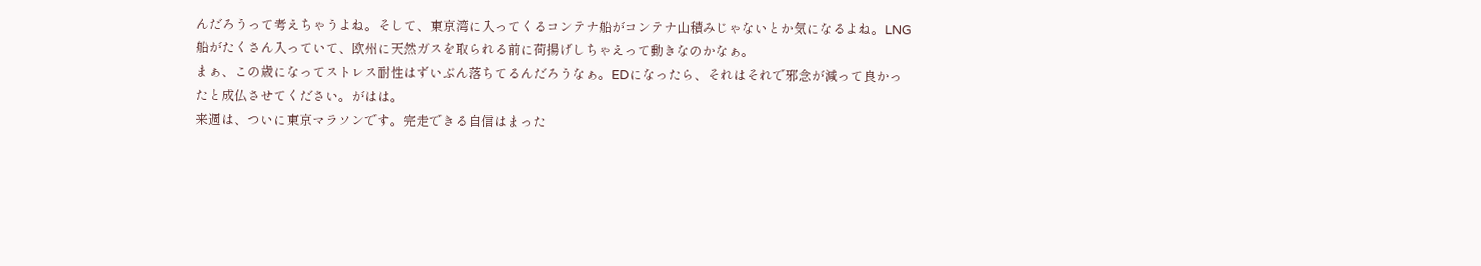んだろうって考えちゃうよね。そして、東京湾に入ってくるコンテナ船がコンテナ山積みじゃないとか気になるよね。LNG船がたくさん入っていて、欧州に天然ガスを取られる前に荷揚げしちゃえって動きなのかなぁ。
まぁ、この歳になってストレス耐性はずいぶん落ちてるんだろうなぁ。EDになったら、それはそれで邪念が減って良かったと成仏させてください。がはは。
来週は、ついに東京マラソンです。完走できる自信はまった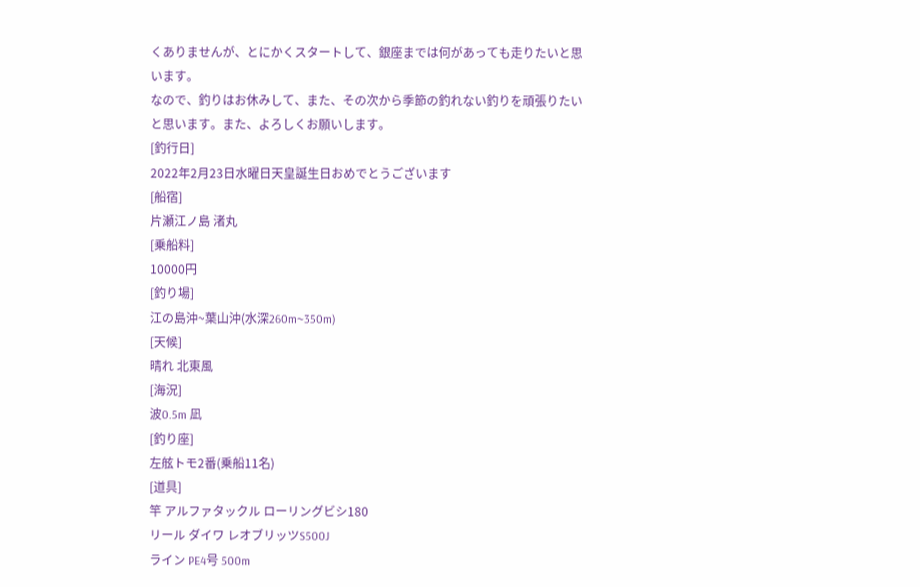くありませんが、とにかくスタートして、銀座までは何があっても走りたいと思います。
なので、釣りはお休みして、また、その次から季節の釣れない釣りを頑張りたいと思います。また、よろしくお願いします。
[釣行日]
2022年2月23日水曜日天皇誕生日おめでとうございます
[船宿]
片瀬江ノ島 渚丸
[乗船料]
10000円
[釣り場]
江の島沖~葉山沖(水深260m~350m)
[天候]
晴れ 北東風
[海況]
波0.5m 凪
[釣り座]
左舷トモ2番(乗船11名)
[道具]
竿 アルファタックル ローリングビシ180
リール ダイワ レオブリッツS500J
ライン PE4号 500m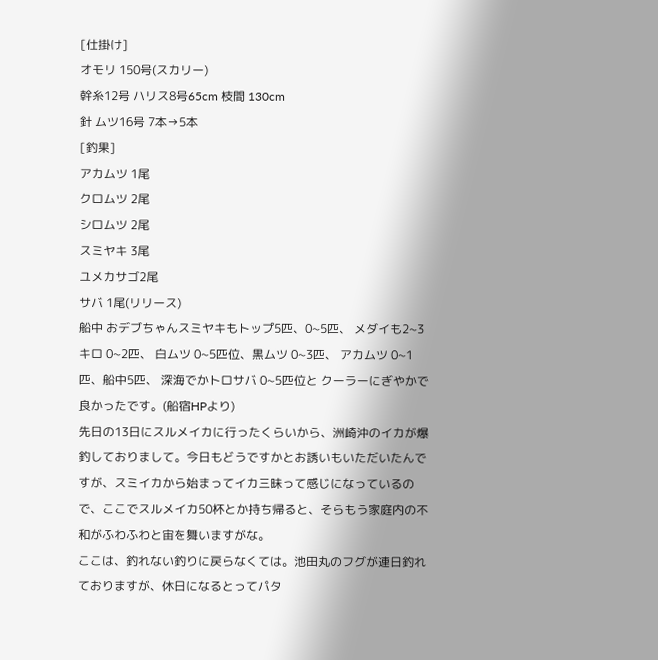[仕掛け]
オモリ 150号(スカリー)
幹糸12号 ハリス8号65cm 枝間 130cm
針 ムツ16号 7本→5本
[釣果]
アカムツ 1尾
クロムツ 2尾
シロムツ 2尾
スミヤキ 3尾
ユメカサゴ2尾
サバ 1尾(リリース)
船中 おデブちゃんスミヤキもトップ5匹、0~5匹、 メダイも2~3キロ 0~2匹、 白ムツ 0~5匹位、黒ムツ 0~3匹、 アカムツ 0~1匹、船中5匹、 深海でかトロサバ 0~5匹位と クーラーにぎやかで良かったです。(船宿HPより)
先日の13日にスルメイカに行ったくらいから、洲崎沖のイカが爆釣しておりまして。今日もどうですかとお誘いもいただいたんですが、スミイカから始まってイカ三昧って感じになっているので、ここでスルメイカ50杯とか持ち帰ると、そらもう家庭内の不和がふわふわと宙を舞いますがな。
ここは、釣れない釣りに戻らなくては。池田丸のフグが連日釣れておりますが、休日になるとってパタ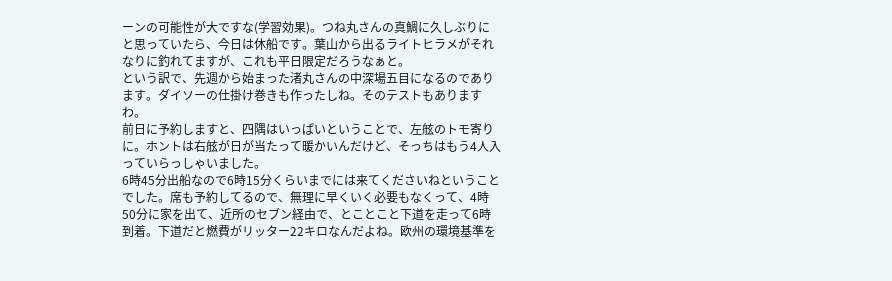ーンの可能性が大ですな(学習効果)。つね丸さんの真鯛に久しぶりにと思っていたら、今日は休船です。葉山から出るライトヒラメがそれなりに釣れてますが、これも平日限定だろうなぁと。
という訳で、先週から始まった渚丸さんの中深場五目になるのであります。ダイソーの仕掛け巻きも作ったしね。そのテストもありますわ。
前日に予約しますと、四隅はいっぱいということで、左舷のトモ寄りに。ホントは右舷が日が当たって暖かいんだけど、そっちはもう4人入っていらっしゃいました。
6時45分出船なので6時15分くらいまでには来てくださいねということでした。席も予約してるので、無理に早くいく必要もなくって、4時50分に家を出て、近所のセブン経由で、とことこと下道を走って6時到着。下道だと燃費がリッター22キロなんだよね。欧州の環境基準を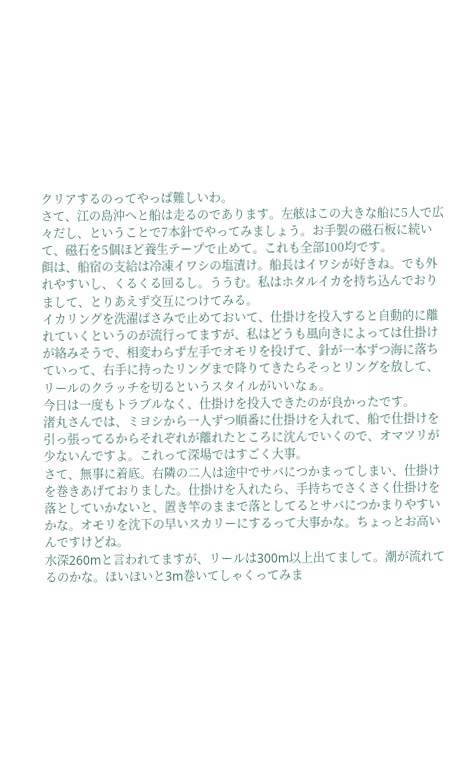クリアするのってやっぱ難しいわ。
さて、江の島沖へと船は走るのであります。左舷はこの大きな船に5人で広々だし、ということで7本針でやってみましょう。お手製の磁石板に続いて、磁石を5個ほど養生テープで止めて。これも全部100均です。
餌は、船宿の支給は冷凍イワシの塩漬け。船長はイワシが好きね。でも外れやすいし、くるくる回るし。ううむ。私はホタルイカを持ち込んでおりまして、とりあえず交互につけてみる。
イカリングを洗濯ばさみで止めておいて、仕掛けを投入すると自動的に離れていくというのが流行ってますが、私はどうも風向きによっては仕掛けが絡みそうで、相変わらず左手でオモリを投げて、針が一本ずつ海に落ちていって、右手に持ったリングまで降りてきたらそっとリングを放して、リールのクラッチを切るというスタイルがいいなぁ。
今日は一度もトラブルなく、仕掛けを投入できたのが良かったです。
渚丸さんでは、ミヨシから一人ずつ順番に仕掛けを入れて、船で仕掛けを引っ張ってるからそれぞれが離れたところに沈んでいくので、オマツリが少ないんですよ。これって深場ではすごく大事。
さて、無事に着底。右隣の二人は途中でサバにつかまってしまい、仕掛けを巻きあげておりました。仕掛けを入れたら、手持ちでさくさく仕掛けを落としていかないと、置き竿のままで落としてるとサバにつかまりやすいかな。オモリを沈下の早いスカリーにするって大事かな。ちょっとお高いんですけどね。
水深260mと言われてますが、リールは300m以上出てまして。潮が流れてるのかな。ほいほいと3m巻いてしゃくってみま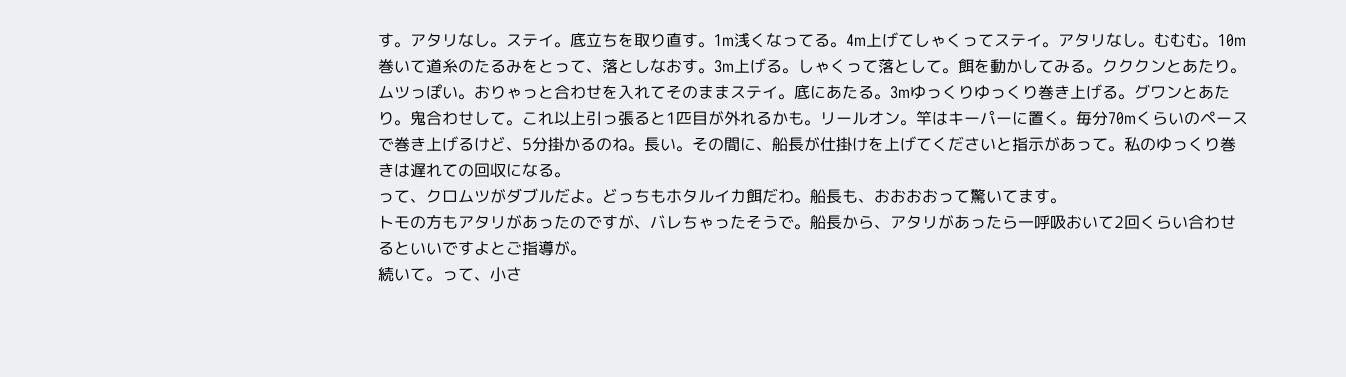す。アタリなし。ステイ。底立ちを取り直す。1m浅くなってる。4m上げてしゃくってステイ。アタリなし。むむむ。10m巻いて道糸のたるみをとって、落としなおす。3m上げる。しゃくって落として。餌を動かしてみる。クククンとあたり。ムツっぽい。おりゃっと合わせを入れてそのままステイ。底にあたる。3mゆっくりゆっくり巻き上げる。グワンとあたり。鬼合わせして。これ以上引っ張ると1匹目が外れるかも。リールオン。竿はキーパーに置く。毎分70mくらいのペースで巻き上げるけど、5分掛かるのね。長い。その間に、船長が仕掛けを上げてくださいと指示があって。私のゆっくり巻きは遅れての回収になる。
って、クロムツがダブルだよ。どっちもホタルイカ餌だわ。船長も、おおおおって驚いてます。
トモの方もアタリがあったのですが、バレちゃったそうで。船長から、アタリがあったら一呼吸おいて2回くらい合わせるといいですよとご指導が。
続いて。って、小さ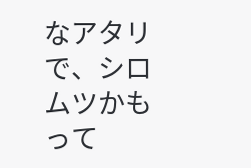なアタリで、シロムツかもって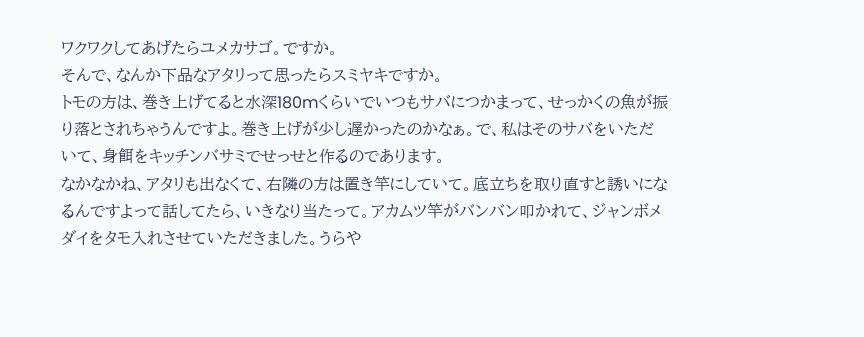ワクワクしてあげたらユメカサゴ。ですか。
そんで、なんか下品なアタリって思ったらスミヤキですか。
トモの方は、巻き上げてると水深180mくらいでいつもサバにつかまって、せっかくの魚が振り落とされちゃうんですよ。巻き上げが少し遅かったのかなぁ。で、私はそのサバをいただいて、身餌をキッチンバサミでせっせと作るのであります。
なかなかね、アタリも出なくて、右隣の方は置き竿にしていて。底立ちを取り直すと誘いになるんですよって話してたら、いきなり当たって。アカムツ竿がバンバン叩かれて、ジャンボメダイをタモ入れさせていただきました。うらや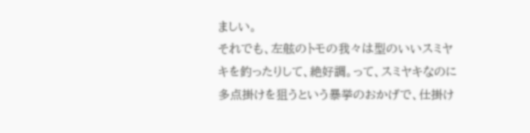ましい。
それでも、左舷のトモの我々は型のいいスミヤキを釣ったりして、絶好調。って、スミヤキなのに多点掛けを狙うという暴挙のおかげで、仕掛け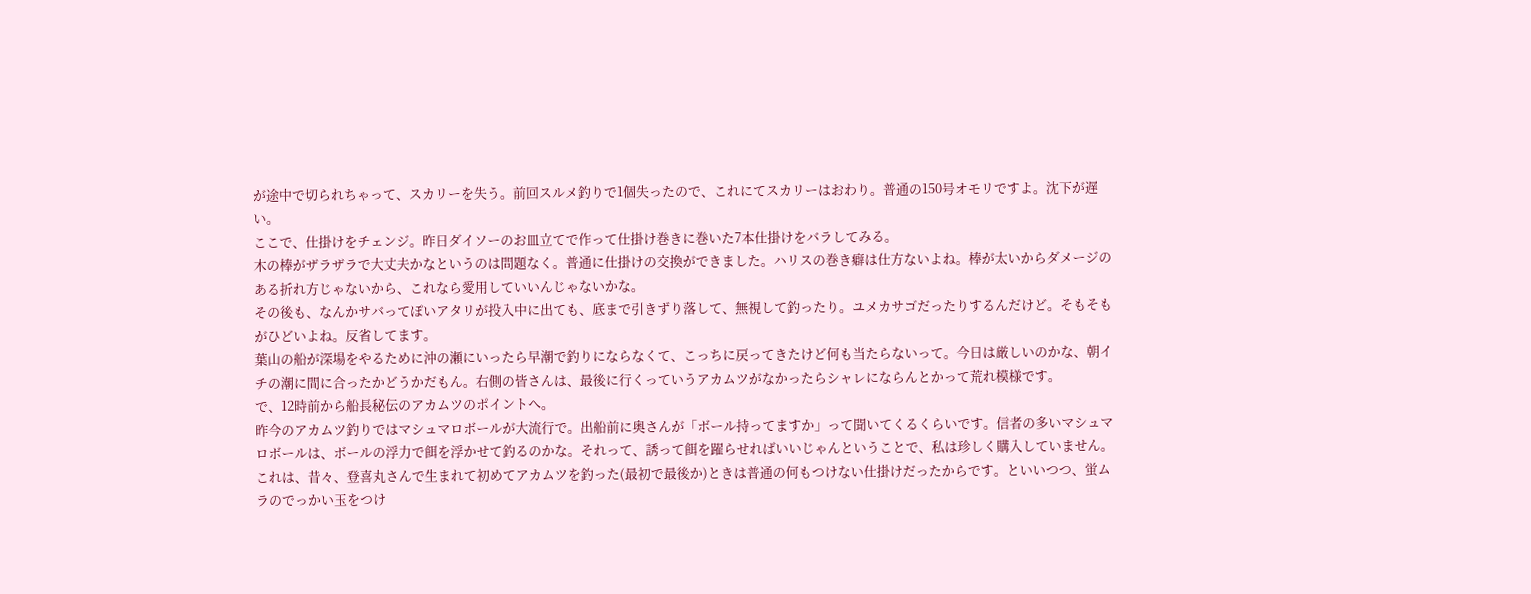が途中で切られちゃって、スカリーを失う。前回スルメ釣りで1個失ったので、これにてスカリーはおわり。普通の150号オモリですよ。沈下が遅い。
ここで、仕掛けをチェンジ。昨日ダイソーのお皿立てで作って仕掛け巻きに巻いた7本仕掛けをバラしてみる。
木の棒がザラザラで大丈夫かなというのは問題なく。普通に仕掛けの交換ができました。ハリスの巻き癖は仕方ないよね。棒が太いからダメージのある折れ方じゃないから、これなら愛用していいんじゃないかな。
その後も、なんかサバってぽいアタリが投入中に出ても、底まで引きずり落して、無視して釣ったり。ユメカサゴだったりするんだけど。そもそもがひどいよね。反省してます。
葉山の船が深場をやるために沖の瀬にいったら早潮で釣りにならなくて、こっちに戻ってきたけど何も当たらないって。今日は厳しいのかな、朝イチの潮に間に合ったかどうかだもん。右側の皆さんは、最後に行くっていうアカムツがなかったらシャレにならんとかって荒れ模様です。
で、12時前から船長秘伝のアカムツのポイントへ。
昨今のアカムツ釣りではマシュマロボールが大流行で。出船前に奥さんが「ボール持ってますか」って聞いてくるくらいです。信者の多いマシュマロボールは、ボールの浮力で餌を浮かせて釣るのかな。それって、誘って餌を躍らせればいいじゃんということで、私は珍しく購入していません。これは、昔々、登喜丸さんで生まれて初めてアカムツを釣った(最初で最後か)ときは普通の何もつけない仕掛けだったからです。といいつつ、蛍ムラのでっかい玉をつけ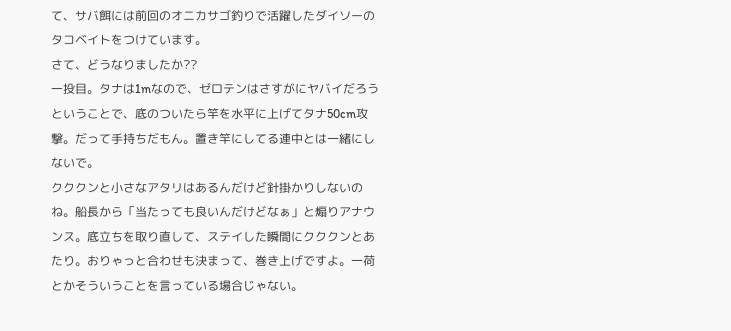て、サバ餌には前回のオニカサゴ釣りで活躍したダイソーのタコベイトをつけています。
さて、どうなりましたか??
一投目。タナは1mなので、ゼロテンはさすがにヤバイだろうということで、底のついたら竿を水平に上げてタナ50cm攻撃。だって手持ちだもん。置き竿にしてる連中とは一緒にしないで。
クククンと小さなアタリはあるんだけど針掛かりしないのね。船長から「当たっても良いんだけどなぁ」と煽りアナウンス。底立ちを取り直して、ステイした瞬間にクククンとあたり。おりゃっと合わせも決まって、巻き上げですよ。一荷とかそういうことを言っている場合じゃない。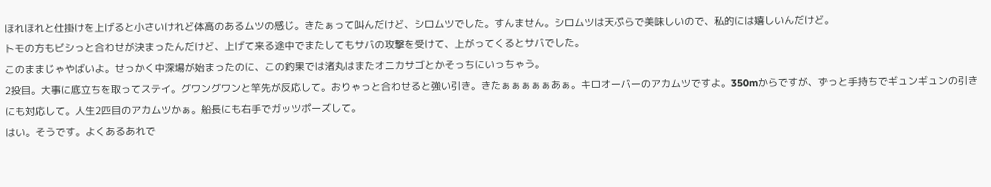ほれほれと仕掛けを上げると小さいけれど体高のあるムツの感じ。きたぁって叫んだけど、シロムツでした。すんません。シロムツは天ぷらで美味しいので、私的には嬉しいんだけど。
トモの方もビシっと合わせが決まったんだけど、上げて来る途中でまたしてもサバの攻撃を受けて、上がってくるとサバでした。
このままじゃやばいよ。せっかく中深場が始まったのに、この釣果では渚丸はまたオニカサゴとかそっちにいっちゃう。
2投目。大事に底立ちを取ってステイ。グワングワンと竿先が反応して。おりゃっと合わせると強い引き。きたぁぁぁぁぁあぁ。キロオーバーのアカムツですよ。350mからですが、ずっと手持ちでギュンギュンの引きにも対応して。人生2匹目のアカムツかぁ。船長にも右手でガッツポーズして。
はい。そうです。よくあるあれで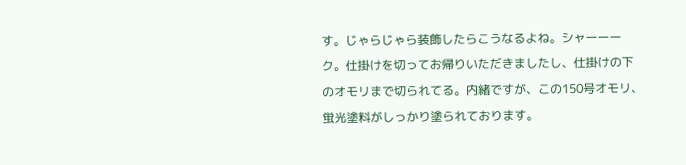す。じゃらじゃら装飾したらこうなるよね。シャーーーク。仕掛けを切ってお帰りいただきましたし、仕掛けの下のオモリまで切られてる。内緒ですが、この150号オモリ、蛍光塗料がしっかり塗られております。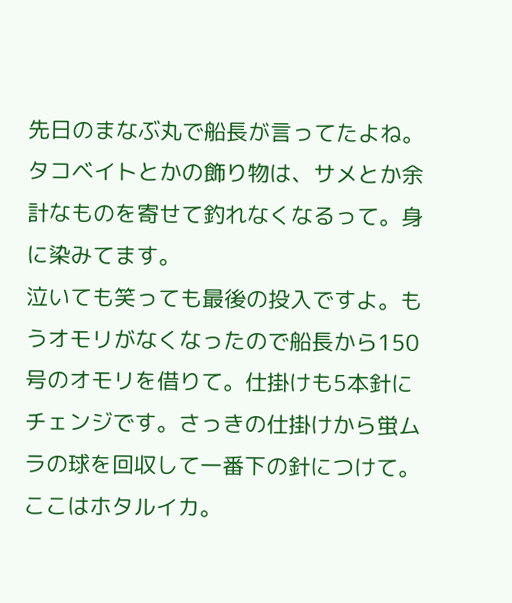先日のまなぶ丸で船長が言ってたよね。タコベイトとかの飾り物は、サメとか余計なものを寄せて釣れなくなるって。身に染みてます。
泣いても笑っても最後の投入ですよ。もうオモリがなくなったので船長から150号のオモリを借りて。仕掛けも5本針にチェンジです。さっきの仕掛けから蛍ムラの球を回収して一番下の針につけて。ここはホタルイカ。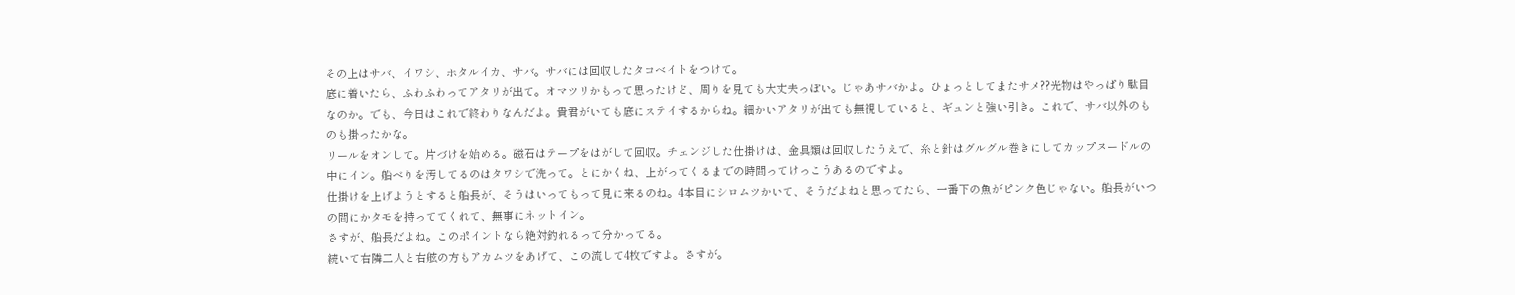その上はサバ、イワシ、ホタルイカ、サバ。サバには回収したタコベイトをつけて。
底に着いたら、ふわふわってアタリが出て。オマツリかもって思ったけど、周りを見ても大丈夫っぽい。じゃあサバかよ。ひょっとしてまたサメ??光物はやっぱり駄目なのか。でも、今日はこれで終わりなんだよ。貴君がいても底にステイするからね。細かいアタリが出ても無視していると、ギュンと強い引き。これで、サバ以外のものも掛ったかな。
リールをオンして。片づけを始める。磁石はテープをはがして回収。チェンジした仕掛けは、金具類は回収したうえで、糸と針はグルグル巻きにしてカップヌードルの中にイン。船べりを汚してるのはタワシで洗って。とにかくね、上がってくるまでの時間ってけっこうあるのですよ。
仕掛けを上げようとすると船長が、そうはいってもって見に来るのね。4本目にシロムツかいて、そうだよねと思ってたら、一番下の魚がピンク色じゃない。船長がいつの間にかタモを持っててくれて、無事にネットイン。
さすが、船長だよね。このポイントなら絶対釣れるって分かってる。
続いて右隣二人と右舷の方もアカムツをあげて、この流して4枚ですよ。さすが。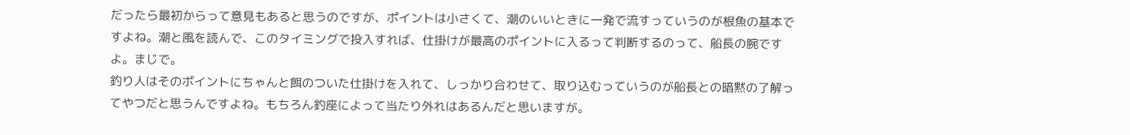だったら最初からって意見もあると思うのですが、ポイントは小さくて、潮のいいときに一発で流すっていうのが根魚の基本ですよね。潮と風を読んで、このタイミングで投入すれば、仕掛けが最高のポイントに入るって判断するのって、船長の腕ですよ。まじで。
釣り人はそのポイントにちゃんと餌のついた仕掛けを入れて、しっかり合わせて、取り込むっていうのが船長との暗黙の了解ってやつだと思うんですよね。もちろん釣座によって当たり外れはあるんだと思いますが。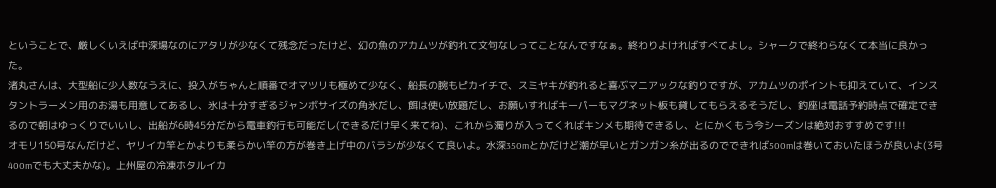ということで、厳しくいえば中深場なのにアタリが少なくて残念だったけど、幻の魚のアカムツが釣れて文句なしってことなんですなぁ。終わりよければすべてよし。シャークで終わらなくて本当に良かった。
渚丸さんは、大型船に少人数なうえに、投入がちゃんと順番でオマツリも極めて少なく、船長の腕もピカイチで、スミヤキが釣れると喜ぶマニアックな釣りですが、アカムツのポイントも抑えていて、インスタントラーメン用のお湯も用意してあるし、氷は十分すぎるジャンボサイズの角氷だし、餌は使い放題だし、お願いすればキーパーもマグネット板も貸してもらえるそうだし、釣座は電話予約時点で確定できるので朝はゆっくりでいいし、出船が6時45分だから電車釣行も可能だし(できるだけ早く来てね)、これから濁りが入ってくればキンメも期待できるし、とにかくもう今シーズンは絶対おすすめです!!!
オモリ150号なんだけど、ヤリイカ竿とかよりも柔らかい竿の方が巻き上げ中のバラシが少なくて良いよ。水深350mとかだけど潮が早いとガンガン糸が出るのでできれば500mは巻いておいたほうが良いよ(3号400mでも大丈夫かな)。上州屋の冷凍ホタルイカ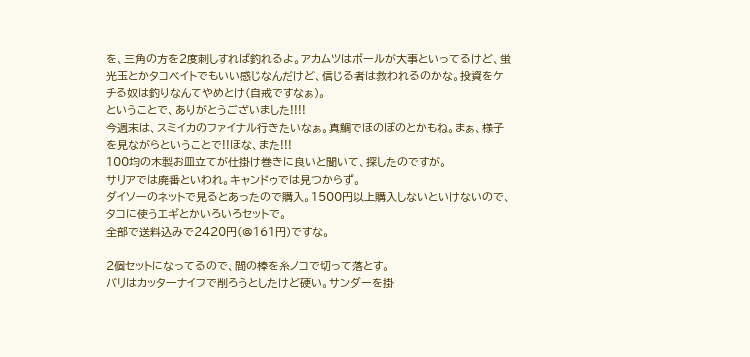を、三角の方を2度刺しすれば釣れるよ。アカムツはボールが大事といってるけど、蛍光玉とかタコベイトでもいい感じなんだけど、信じる者は救われるのかな。投資をケチる奴は釣りなんてやめとけ(自戒ですなぁ)。
ということで、ありがとうございました!!!!
今週末は、スミイカのファイナル行きたいなぁ。真鯛でほのぼのとかもね。まぁ、様子を見ながらということで!!ほな、また!!!
100均の木製お皿立てが仕掛け巻きに良いと聞いて、探したのですが。
サリアでは廃番といわれ。キャンドゥでは見つからず。
ダイソーのネットで見るとあったので購入。1500円以上購入しないといけないので、タコに使うエギとかいろいろセットで。
全部で送料込みで2420円(@161円)ですな。

2個セットになってるので、間の棒を糸ノコで切って落とす。
バリはカッターナイフで削ろうとしたけど硬い。サンダーを掛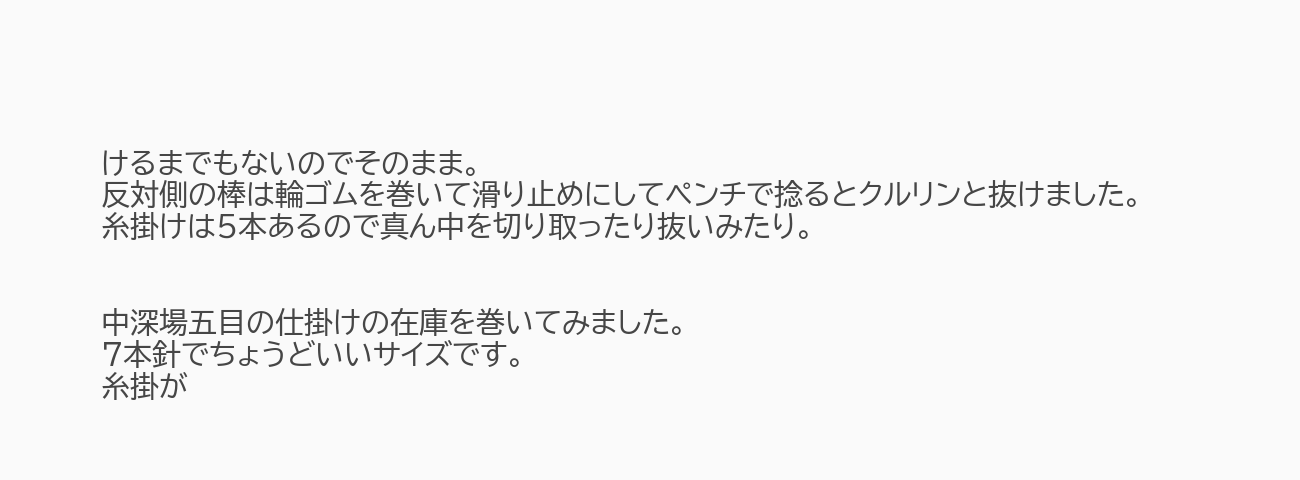けるまでもないのでそのまま。
反対側の棒は輪ゴムを巻いて滑り止めにしてペンチで捻るとクルリンと抜けました。
糸掛けは5本あるので真ん中を切り取ったり抜いみたり。


中深場五目の仕掛けの在庫を巻いてみました。
7本針でちょうどいいサイズです。
糸掛が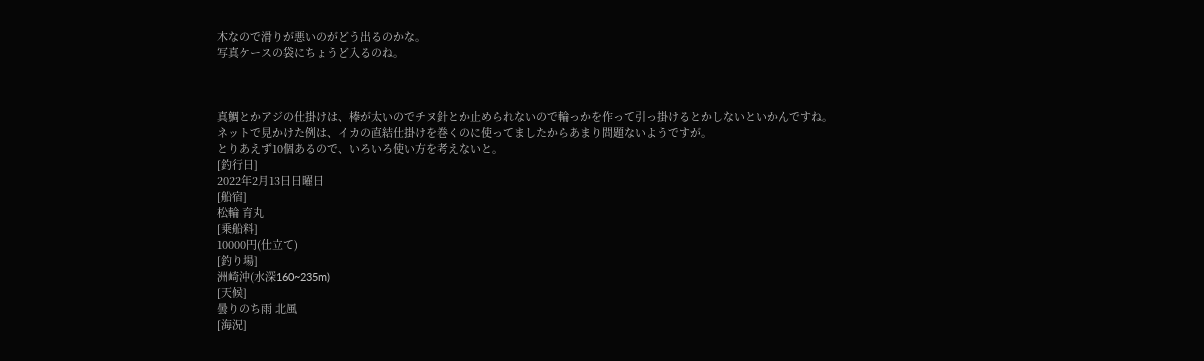木なので滑りが悪いのがどう出るのかな。
写真ケースの袋にちょうど入るのね。



真鯛とかアジの仕掛けは、棒が太いのでチヌ針とか止められないので輪っかを作って引っ掛けるとかしないといかんですね。
ネットで見かけた例は、イカの直結仕掛けを巻くのに使ってましたからあまり問題ないようですが。
とりあえず10個あるので、いろいろ使い方を考えないと。
[釣行日]
2022年2月13日日曜日
[船宿]
松輪 育丸
[乗船料]
10000円(仕立て)
[釣り場]
洲崎沖(水深160~235m)
[天候]
曇りのち雨 北風
[海況]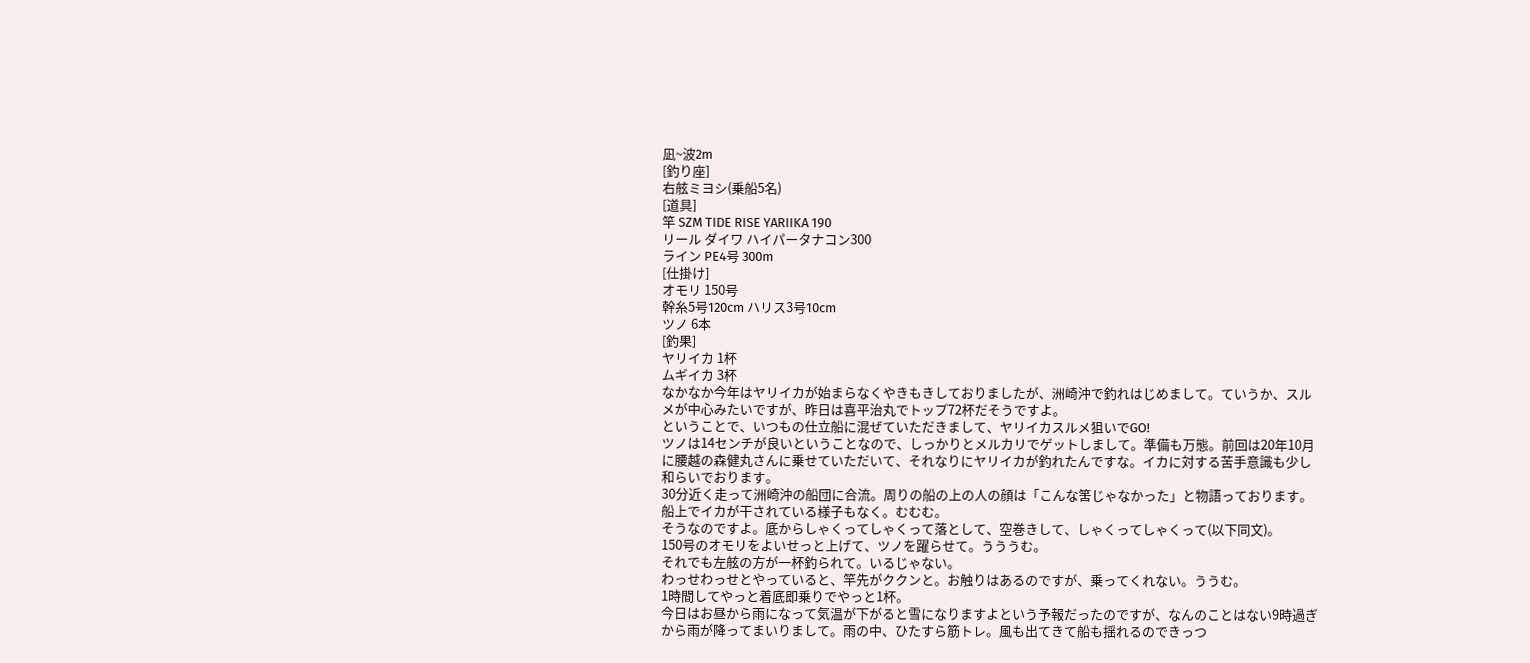凪~波2m
[釣り座]
右舷ミヨシ(乗船5名)
[道具]
竿 SZM TIDE RISE YARIIKA 190
リール ダイワ ハイパータナコン300
ライン PE4号 300m
[仕掛け]
オモリ 150号
幹糸5号120cm ハリス3号10cm
ツノ 6本
[釣果]
ヤリイカ 1杯
ムギイカ 3杯
なかなか今年はヤリイカが始まらなくやきもきしておりましたが、洲崎沖で釣れはじめまして。ていうか、スルメが中心みたいですが、昨日は喜平治丸でトップ72杯だそうですよ。
ということで、いつもの仕立船に混ぜていただきまして、ヤリイカスルメ狙いでGO!
ツノは14センチが良いということなので、しっかりとメルカリでゲットしまして。準備も万態。前回は20年10月に腰越の森健丸さんに乗せていただいて、それなりにヤリイカが釣れたんですな。イカに対する苦手意識も少し和らいでおります。
30分近く走って洲崎沖の船団に合流。周りの船の上の人の顔は「こんな筈じゃなかった」と物語っております。船上でイカが干されている様子もなく。むむむ。
そうなのですよ。底からしゃくってしゃくって落として、空巻きして、しゃくってしゃくって(以下同文)。
150号のオモリをよいせっと上げて、ツノを躍らせて。うううむ。
それでも左舷の方が一杯釣られて。いるじゃない。
わっせわっせとやっていると、竿先がククンと。お触りはあるのですが、乗ってくれない。ううむ。
1時間してやっと着底即乗りでやっと1杯。
今日はお昼から雨になって気温が下がると雪になりますよという予報だったのですが、なんのことはない9時過ぎから雨が降ってまいりまして。雨の中、ひたすら筋トレ。風も出てきて船も揺れるのできっつ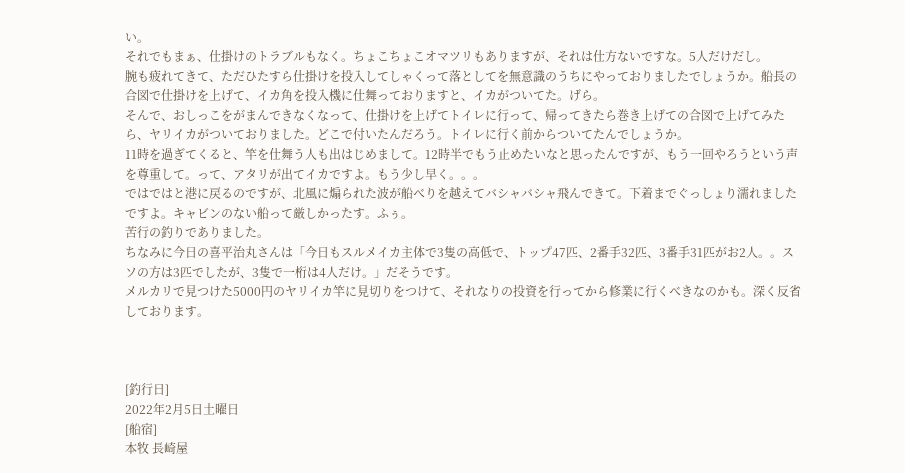い。
それでもまぁ、仕掛けのトラブルもなく。ちょこちょこオマツリもありますが、それは仕方ないですな。5人だけだし。
腕も疲れてきて、ただひたすら仕掛けを投入してしゃくって落としてを無意識のうちにやっておりましたでしょうか。船長の合図で仕掛けを上げて、イカ角を投入機に仕舞っておりますと、イカがついてた。げら。
そんで、おしっこをがまんできなくなって、仕掛けを上げてトイレに行って、帰ってきたら巻き上げての合図で上げてみたら、ヤリイカがついておりました。どこで付いたんだろう。トイレに行く前からついてたんでしょうか。
11時を過ぎてくると、竿を仕舞う人も出はじめまして。12時半でもう止めたいなと思ったんですが、もう一回やろうという声を尊重して。って、アタリが出てイカですよ。もう少し早く。。。
ではではと港に戻るのですが、北風に煽られた波が船べりを越えてバシャバシャ飛んできて。下着までぐっしょり濡れましたですよ。キャビンのない船って厳しかったす。ふぅ。
苦行の釣りでありました。
ちなみに今日の喜平治丸さんは「今日もスルメイカ主体で3隻の高低で、トップ47匹、2番手32匹、3番手31匹がお2人。。スソの方は3匹でしたが、3隻で一桁は4人だけ。」だそうです。
メルカリで見つけた5000円のヤリイカ竿に見切りをつけて、それなりの投資を行ってから修業に行くべきなのかも。深く反省しております。



[釣行日]
2022年2月5日土曜日
[船宿]
本牧 長崎屋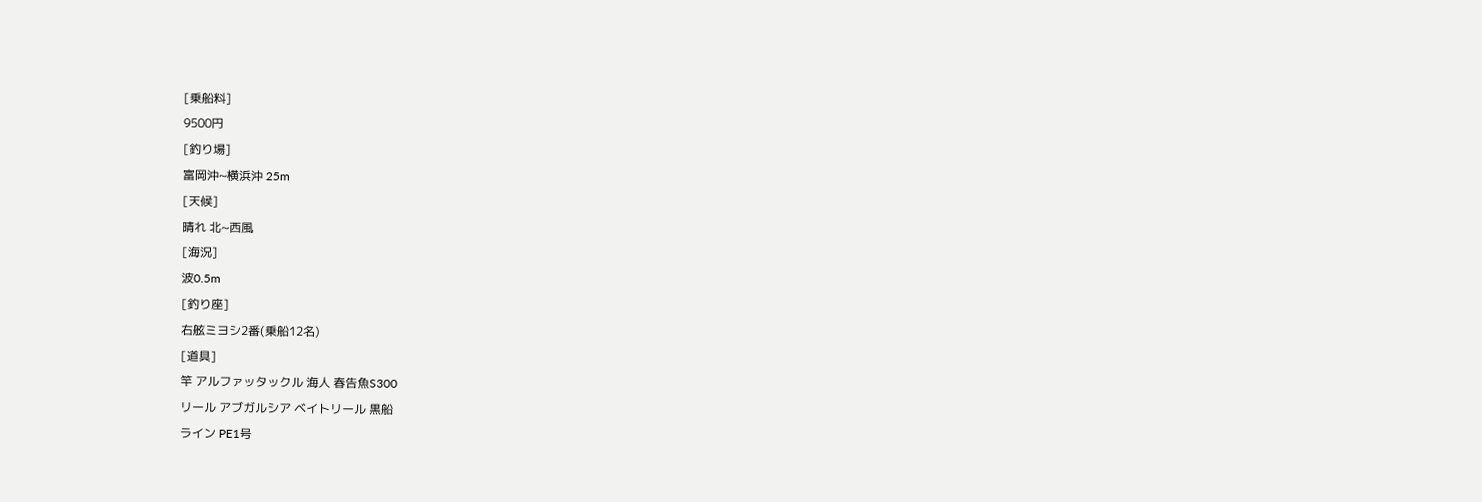[乗船料]
9500円
[釣り場]
富岡沖~横浜沖 25m
[天候]
晴れ 北~西風
[海況]
波0.5m
[釣り座]
右舷ミヨシ2番(乗船12名)
[道具]
竿 アルファッタックル 海人 春告魚S300
リール アブガルシア ベイトリール 黒船
ライン PE1号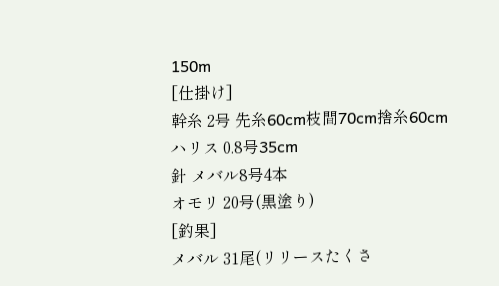150m
[仕掛け]
幹糸 2号 先糸60cm枝間70cm捨糸60cm
ハリス 0.8号35cm
針 メバル8号4本
オモリ 20号(黒塗り)
[釣果]
メバル 31尾(リリースたくさ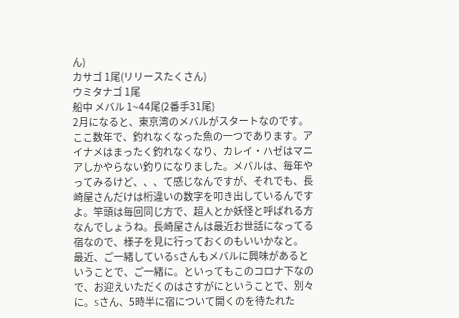ん)
カサゴ 1尾(リリースたくさん)
ウミタナゴ 1尾
船中 メバル 1~44尾(2番手31尾)
2月になると、東京湾のメバルがスタートなのです。ここ数年で、釣れなくなった魚の一つであります。アイナメはまったく釣れなくなり、カレイ・ハゼはマニアしかやらない釣りになりました。メバルは、毎年やってみるけど、、、て感じなんですが、それでも、長崎屋さんだけは桁違いの数字を叩き出しているんですよ。竿頭は毎回同じ方で、超人とか妖怪と呼ばれる方なんでしょうね。長崎屋さんは最近お世話になってる宿なので、様子を見に行っておくのもいいかなと。
最近、ご一緒しているSさんもメバルに興味があるということで、ご一緒に。といってもこのコロナ下なので、お迎えいただくのはさすがにということで、別々に。Sさん、5時半に宿について開くのを待たれた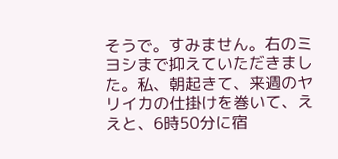そうで。すみません。右のミヨシまで抑えていただきました。私、朝起きて、来週のヤリイカの仕掛けを巻いて、ええと、6時50分に宿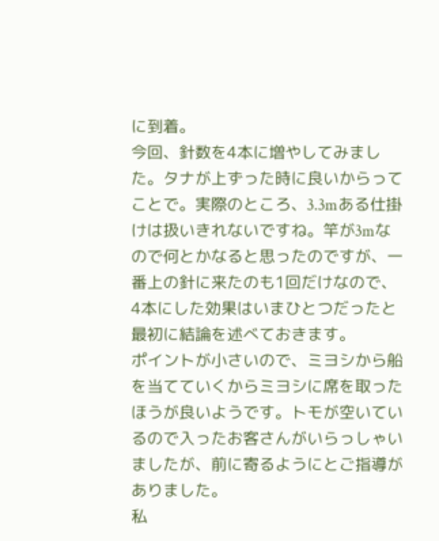に到着。
今回、針数を4本に増やしてみました。タナが上ずった時に良いからってことで。実際のところ、3.3mある仕掛けは扱いきれないですね。竿が3mなので何とかなると思ったのですが、一番上の針に来たのも1回だけなので、4本にした効果はいまひとつだったと最初に結論を述べておきます。
ポイントが小さいので、ミヨシから船を当てていくからミヨシに席を取ったほうが良いようです。トモが空いているので入ったお客さんがいらっしゃいましたが、前に寄るようにとご指導がありました。
私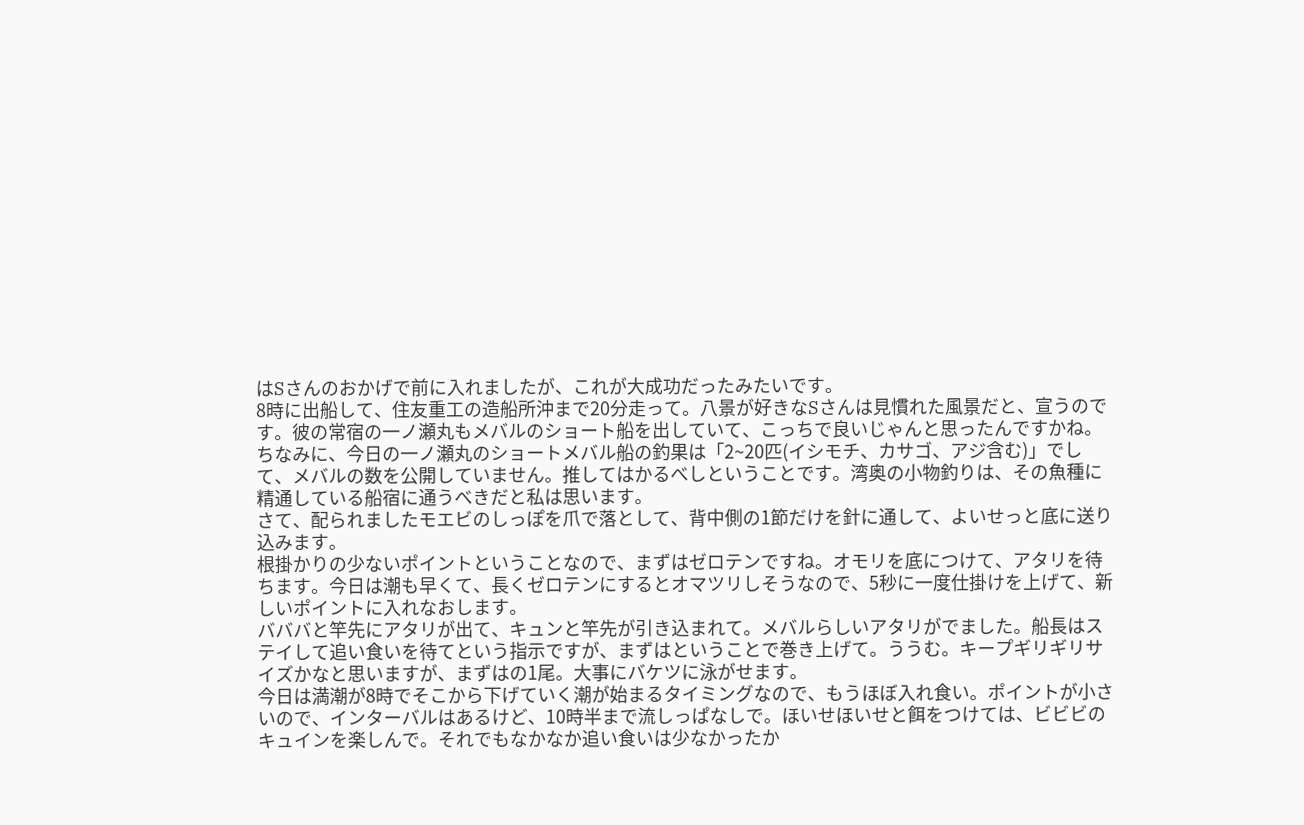はSさんのおかげで前に入れましたが、これが大成功だったみたいです。
8時に出船して、住友重工の造船所沖まで20分走って。八景が好きなSさんは見慣れた風景だと、宣うのです。彼の常宿の一ノ瀬丸もメバルのショート船を出していて、こっちで良いじゃんと思ったんですかね。ちなみに、今日の一ノ瀬丸のショートメバル船の釣果は「2~20匹(イシモチ、カサゴ、アジ含む)」でして、メバルの数を公開していません。推してはかるべしということです。湾奥の小物釣りは、その魚種に精通している船宿に通うべきだと私は思います。
さて、配られましたモエビのしっぽを爪で落として、背中側の1節だけを針に通して、よいせっと底に送り込みます。
根掛かりの少ないポイントということなので、まずはゼロテンですね。オモリを底につけて、アタリを待ちます。今日は潮も早くて、長くゼロテンにするとオマツリしそうなので、5秒に一度仕掛けを上げて、新しいポイントに入れなおします。
バババと竿先にアタリが出て、キュンと竿先が引き込まれて。メバルらしいアタリがでました。船長はステイして追い食いを待てという指示ですが、まずはということで巻き上げて。ううむ。キープギリギリサイズかなと思いますが、まずはの1尾。大事にバケツに泳がせます。
今日は満潮が8時でそこから下げていく潮が始まるタイミングなので、もうほぼ入れ食い。ポイントが小さいので、インターバルはあるけど、10時半まで流しっぱなしで。ほいせほいせと餌をつけては、ビビビのキュインを楽しんで。それでもなかなか追い食いは少なかったか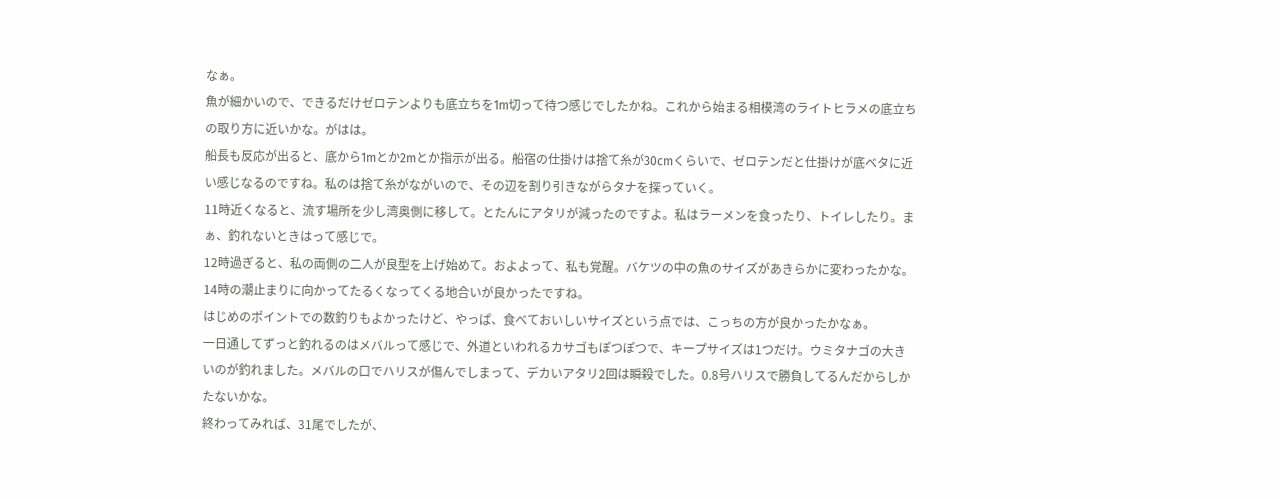なぁ。
魚が細かいので、できるだけゼロテンよりも底立ちを1m切って待つ感じでしたかね。これから始まる相模湾のライトヒラメの底立ちの取り方に近いかな。がはは。
船長も反応が出ると、底から1mとか2mとか指示が出る。船宿の仕掛けは捨て糸が30cmくらいで、ゼロテンだと仕掛けが底ベタに近い感じなるのですね。私のは捨て糸がながいので、その辺を割り引きながらタナを探っていく。
11時近くなると、流す場所を少し湾奥側に移して。とたんにアタリが減ったのですよ。私はラーメンを食ったり、トイレしたり。まぁ、釣れないときはって感じで。
12時過ぎると、私の両側の二人が良型を上げ始めて。およよって、私も覚醒。バケツの中の魚のサイズがあきらかに変わったかな。14時の潮止まりに向かってたるくなってくる地合いが良かったですね。
はじめのポイントでの数釣りもよかったけど、やっぱ、食べておいしいサイズという点では、こっちの方が良かったかなぁ。
一日通してずっと釣れるのはメバルって感じで、外道といわれるカサゴもぽつぽつで、キープサイズは1つだけ。ウミタナゴの大きいのが釣れました。メバルの口でハリスが傷んでしまって、デカいアタリ2回は瞬殺でした。0.8号ハリスで勝負してるんだからしかたないかな。
終わってみれば、31尾でしたが、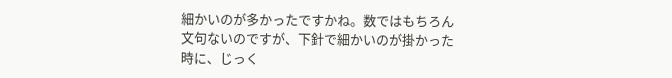細かいのが多かったですかね。数ではもちろん文句ないのですが、下針で細かいのが掛かった時に、じっく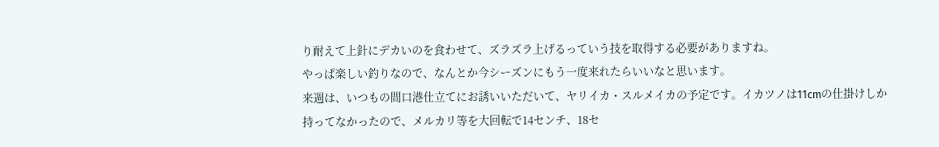り耐えて上針にデカいのを食わせて、ズラズラ上げるっていう技を取得する必要がありますね。
やっぱ楽しい釣りなので、なんとか今シーズンにもう一度来れたらいいなと思います。
来週は、いつもの間口港仕立てにお誘いいただいて、ヤリイカ・スルメイカの予定です。イカツノは11cmの仕掛けしか持ってなかったので、メルカリ等を大回転で14センチ、18セ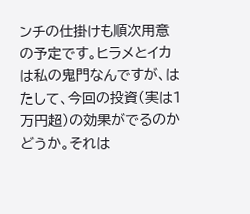ンチの仕掛けも順次用意の予定です。ヒラメとイカは私の鬼門なんですが、はたして、今回の投資(実は1万円超)の効果がでるのかどうか。それは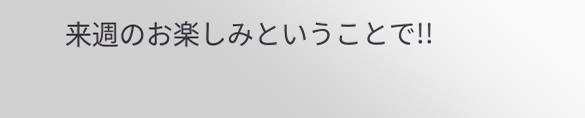来週のお楽しみということで!!